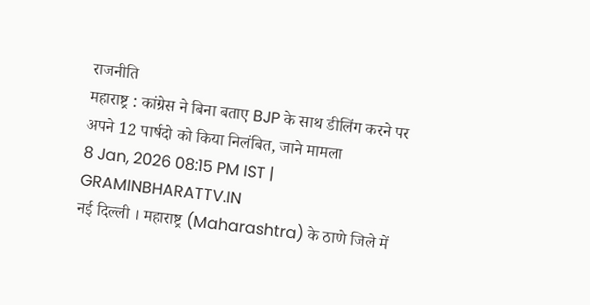राजनीति
महाराष्ट्र : कांग्रेस ने बिना बताए BJP के साथ डीलिंग करने पर अपने 12 पार्षदो को किया निलंबित, जाने मामला
8 Jan, 2026 08:15 PM IST | GRAMINBHARATTV.IN
नई दिल्ली । महाराष्ट्र (Maharashtra) के ठाणे जिले में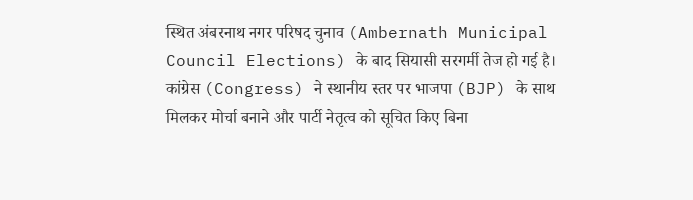स्थित अंबरनाथ नगर परिषद चुनाव (Ambernath Municipal Council Elections) के बाद सियासी सरगर्मी तेज हो गई है। कांग्रेस (Congress) ने स्थानीय स्तर पर भाजपा (BJP) के साथ मिलकर मोर्चा बनाने और पार्टी नेतृत्व को सूचित किए बिना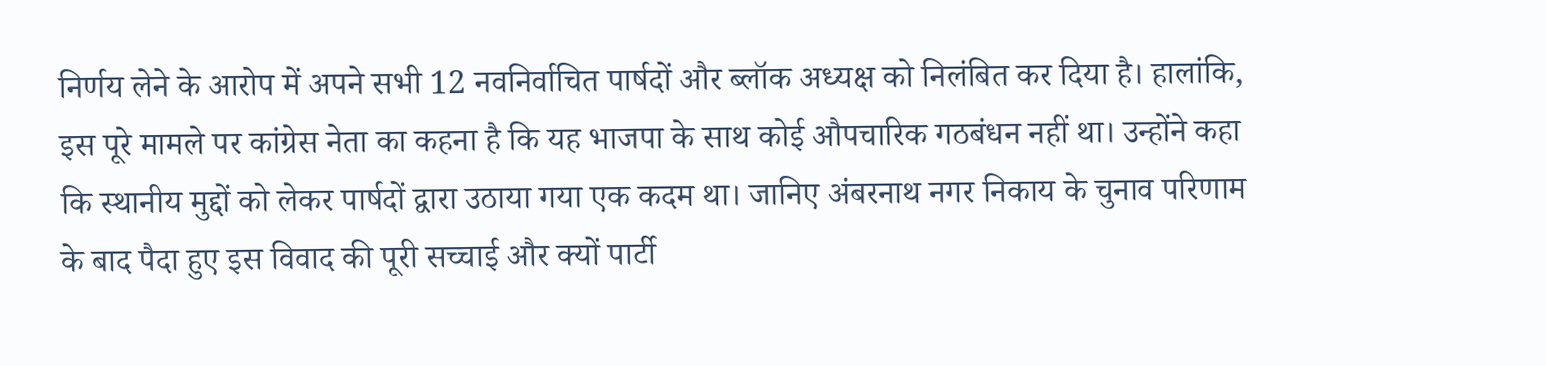निर्णय लेने के आरोप में अपने सभी 12 नवनिर्वाचित पार्षदों और ब्लॉक अध्यक्ष को निलंबित कर दिया है। हालांकि, इस पूरे मामले पर कांग्रेस नेता का कहना है कि यह भाजपा के साथ कोई औपचारिक गठबंधन नहीं था। उन्होंने कहा कि स्थानीय मुद्दों को लेकर पार्षदों द्वारा उठाया गया एक कदम था। जानिए अंबरनाथ नगर निकाय के चुनाव परिणाम के बाद पैदा हुए इस विवाद की पूरी सच्चाई और क्यों पार्टी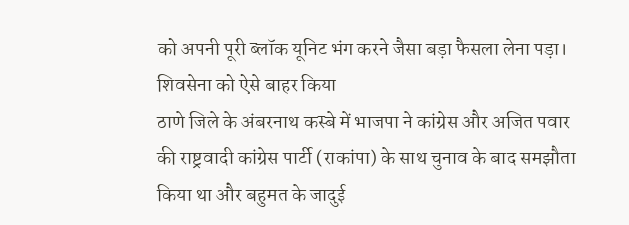को अपनी पूरी ब्लॉक यूनिट भंग करने जैसा बड़ा फैसला लेना पड़ा।
शिवसेना को ऐसे बाहर किया
ठाणे जिले के अंबरनाथ कस्बे में भाजपा ने कांग्रेस और अजित पवार की राष्ट्रवादी कांग्रेस पार्टी (राकांपा) के साथ चुनाव के बाद समझौता किया था और बहुमत के जादुई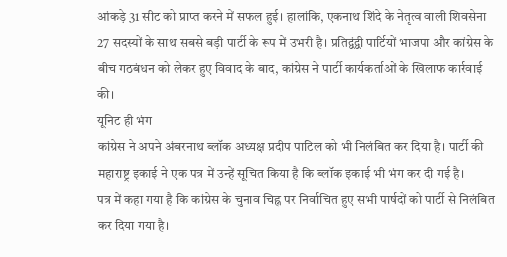आंकड़े 31 सीट को प्राप्त करने में सफल हुई। हालांकि, एकनाथ शिंदे के नेतृत्व वाली शिवसेना 27 सदस्यों के साथ सबसे बड़ी पार्टी के रूप में उभरी है। प्रतिद्वंद्वी पार्टियों भाजपा और कांग्रेस के बीच गठबंधन को लेकर हुए विवाद के बाद, कांग्रेस ने पार्टी कार्यकर्ताओं के खिलाफ कार्रवाई की।
यूनिट ही भंग
कांग्रेस ने अपने अंबरनाथ ब्लॉक अध्यक्ष प्रदीप पाटिल को भी निलंबित कर दिया है। पार्टी की महाराष्ट्र इकाई ने एक पत्र में उन्हें सूचित किया है कि ब्लॉक इकाई भी भंग कर दी गई है।
पत्र में कहा गया है कि कांग्रेस के चुनाव चिह्न पर निर्वाचित हुए सभी पार्षदों को पार्टी से निलंबित कर दिया गया है।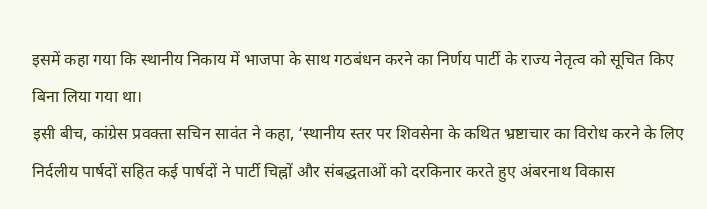इसमें कहा गया कि स्थानीय निकाय में भाजपा के साथ गठबंधन करने का निर्णय पार्टी के राज्य नेतृत्व को सूचित किए बिना लिया गया था।
इसी बीच, कांग्रेस प्रवक्ता सचिन सावंत ने कहा, ‘स्थानीय स्तर पर शिवसेना के कथित भ्रष्टाचार का विरोध करने के लिए निर्दलीय पार्षदों सहित कई पार्षदों ने पार्टी चिह्नों और संबद्धताओं को दरकिनार करते हुए अंबरनाथ विकास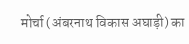मोर्चा (अंबरनाथ विकास अघाड़ी) का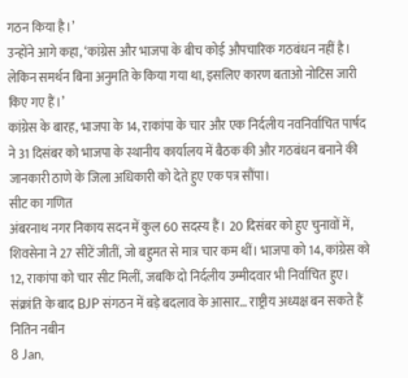गठन किया है।’
उन्होंने आगे कहा, ‘कांग्रेस और भाजपा के बीच कोई औपचारिक गठबंधन नहीं है। लेकिन समर्थन बिना अनुमति के किया गया था, इसलिए कारण बताओ नोटिस जारी किए गए हैं।’
कांग्रेस के बारह, भाजपा के 14, राकांपा के चार और एक निर्दलीय नवनिर्वाचित पार्षद ने 31 दिसंबर को भाजपा के स्थानीय कार्यालय में बैठक की और गठबंधन बनाने की जानकारी ठाणे के जिला अधिकारी को देते हुए एक पत्र सौंपा।
सीट का गणित
अंबरनाथ नगर निकाय सदन में कुल 60 सदस्य हैं। 20 दिसंबर को हुए चुनावों में, शिवसेना ने 27 सीटें जीतीं, जो बहुमत से मात्र चार कम थीं। भाजपा को 14, कांग्रेस को 12, राकांपा को चार सीट मिलीं, जबकि दो निर्दलीय उम्मीदवार भी निर्वाचित हुए।
संक्रांति के बाद BJP संगठन में बड़े बदलाव के आसार… राष्ट्रीय अध्यक्ष बन सकते हैं नितिन नबीन
8 Jan,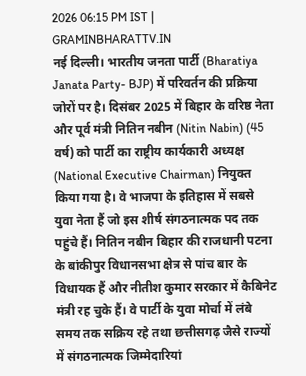2026 06:15 PM IST | GRAMINBHARATTV.IN
नई दिल्ली। भारतीय जनता पार्टी (Bharatiya Janata Party- BJP) में परिवर्तन की प्रक्रिया जोरों पर है। दिसंबर 2025 में बिहार के वरिष्ठ नेता और पूर्व मंत्री नितिन नबीन (Nitin Nabin) (45 वर्ष) को पार्टी का राष्ट्रीय कार्यकारी अध्यक्ष (National Executive Chairman) नियुक्त किया गया है। वे भाजपा के इतिहास में सबसे युवा नेता हैं जो इस शीर्ष संगठनात्मक पद तक पहुंचे हैं। नितिन नबीन बिहार की राजधानी पटना के बांकीपुर विधानसभा क्षेत्र से पांच बार के विधायक हैं और नीतीश कुमार सरकार में कैबिनेट मंत्री रह चुके हैं। वे पार्टी के युवा मोर्चा में लंबे समय तक सक्रिय रहे तथा छत्तीसगढ़ जैसे राज्यों में संगठनात्मक जिम्मेदारियां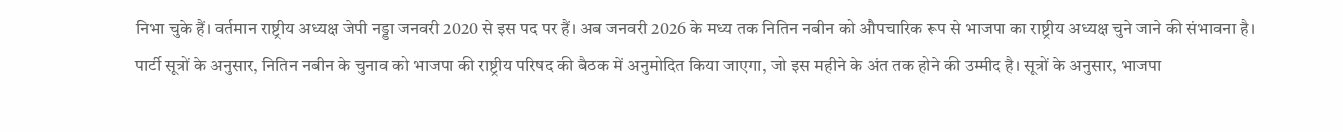निभा चुके हैं। वर्तमान राष्ट्रीय अध्यक्ष जेपी नड्डा जनवरी 2020 से इस पद पर हैं। अब जनवरी 2026 के मध्य तक नितिन नबीन को औपचारिक रूप से भाजपा का राष्ट्रीय अध्यक्ष चुने जाने की संभावना है।
पार्टी सूत्रों के अनुसार, नितिन नबीन के चुनाव को भाजपा की राष्ट्रीय परिषद की बैठक में अनुमोदित किया जाएगा, जो इस महीने के अंत तक होने की उम्मीद है। सूत्रों के अनुसार, भाजपा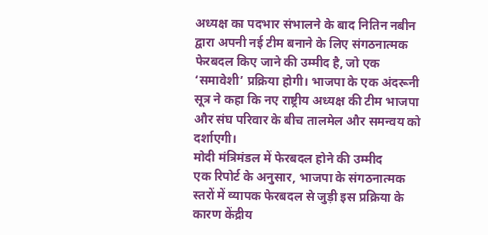अध्यक्ष का पदभार संभालने के बाद नितिन नबीन द्वारा अपनी नई टीम बनाने के लिए संगठनात्मक फेरबदल किए जाने की उम्मीद है, जो एक ‘समावेशी’ प्रक्रिया होगी। भाजपा के एक अंदरूनी सूत्र ने कहा कि नए राष्ट्रीय अध्यक्ष की टीम भाजपा और संघ परिवार के बीच तालमेल और समन्वय को दर्शाएगी।
मोदी मंत्रिमंडल में फेरबदल होने की उम्मीद
एक रिपोर्ट के अनुसार, भाजपा के संगठनात्मक स्तरों में व्यापक फेरबदल से जुड़ी इस प्रक्रिया के कारण केंद्रीय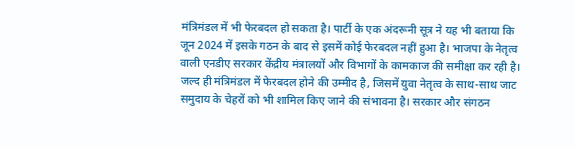मंत्रिमंडल में भी फेरबदल हो सकता है। पार्टी के एक अंदरूनी सूत्र ने यह भी बताया कि जून 2024 में इसके गठन के बाद से इसमें कोई फेरबदल नहीं हुआ है। भाजपा के नेतृत्व वाली एनडीए सरकार केंद्रीय मंत्रालयों और विभागों के कामकाज की समीक्षा कर रही है। जल्द ही मंत्रिमंडल में फेरबदल होने की उम्मीद है, जिसमें युवा नेतृत्व के साथ-साथ जाट समुदाय के चेहरों को भी शामिल किए जाने की संभावना है। सरकार और संगठन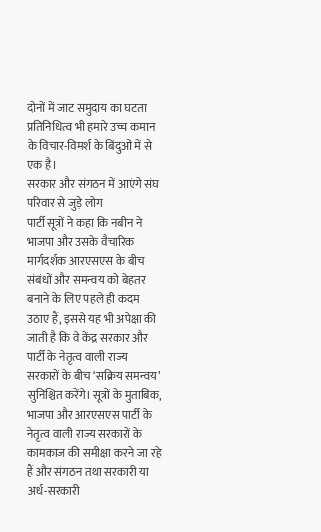दोनों में जाट समुदाय का घटता प्रतिनिधित्व भी हमारे उच्च कमान के विचार-विमर्श के बिंदुओं में से एक है।
सरकार और संगठन में आएंगे संघ परिवार से जुड़े लोग
पार्टी सूत्रों ने कहा कि नबीन ने भाजपा और उसके वैचारिक मार्गदर्शक आरएसएस के बीच संबंधों और समन्वय को बेहतर बनाने के लिए पहले ही कदम उठाए हैं, इससे यह भी अपेक्षा की जाती है कि वे केंद्र सरकार और पार्टी के नेतृत्व वाली राज्य सरकारों के बीच ‘सक्रिय समन्वय’ सुनिश्चित करेंगे। सूत्रों के मुताबिक, भाजपा और आरएसएस पार्टी के नेतृत्व वाली राज्य सरकारों के कामकाज की समीक्षा करने जा रहे हैं और संगठन तथा सरकारी या अर्ध-सरकारी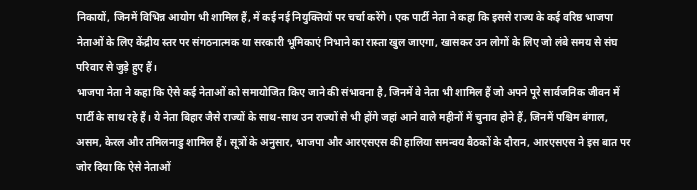निकायों, जिनमें विभिन्न आयोग भी शामिल हैं, में कई नई नियुक्तियों पर चर्चा करेंगे। एक पार्टी नेता ने कहा कि इससे राज्य के कई वरिष्ठ भाजपा नेताओं के लिए केंद्रीय स्तर पर संगठनात्मक या सरकारी भूमिकाएं निभाने का रास्ता खुल जाएगा, खासकर उन लोगों के लिए जो लंबे समय से संघ परिवार से जुड़े हुए हैं।
भाजपा नेता ने कहा कि ऐसे कई नेताओं को समायोजित किए जाने की संभावना है, जिनमें वे नेता भी शामिल हैं जो अपने पूरे सार्वजनिक जीवन में पार्टी के साथ रहे हैं। ये नेता बिहार जैसे राज्यों के साथ-साथ उन राज्यों से भी होंगे जहां आने वाले महीनों में चुनाव होने हैं, जिनमें पश्चिम बंगाल, असम, केरल और तमिलनाडु शामिल हैं। सूत्रों के अनुसार, भाजपा और आरएसएस की हालिया समन्वय बैठकों के दौरान, आरएसएस ने इस बात पर जोर दिया कि ऐसे नेताओं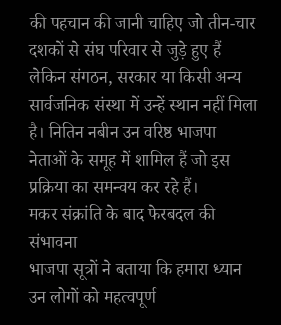की पहचान की जानी चाहिए जो तीन-चार दशकों से संघ परिवार से जुड़े हुए हैं लेकिन संगठन, सरकार या किसी अन्य सार्वजनिक संस्था में उन्हें स्थान नहीं मिला है। नितिन नबीन उन वरिष्ठ भाजपा नेताओं के समूह में शामिल हैं जो इस प्रक्रिया का समन्वय कर रहे हैं।
मकर संक्रांति के बाद फेरबदल की संभावना
भाजपा सूत्रों ने बताया कि हमारा ध्यान उन लोगों को महत्वपूर्ण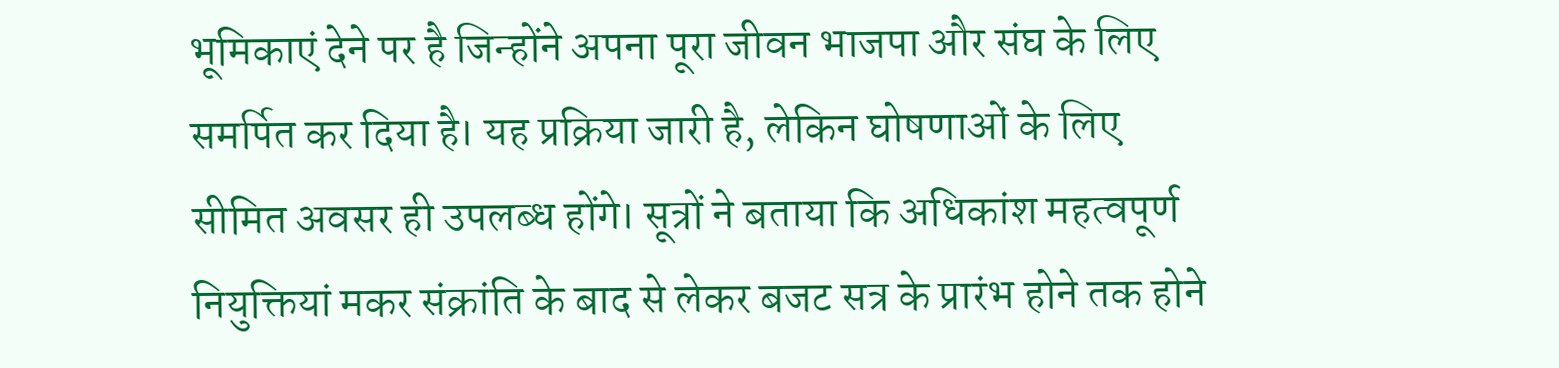भूमिकाएं देने पर है जिन्होंने अपना पूरा जीवन भाजपा और संघ के लिए समर्पित कर दिया है। यह प्रक्रिया जारी है, लेकिन घोषणाओं के लिए सीमित अवसर ही उपलब्ध होंगे। सूत्रों ने बताया कि अधिकांश महत्वपूर्ण नियुक्तियां मकर संक्रांति के बाद से लेकर बजट सत्र के प्रारंभ होने तक होने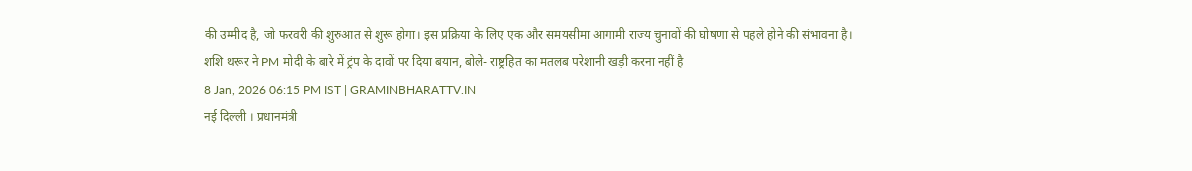की उम्मीद है, जो फरवरी की शुरुआत से शुरू होगा। इस प्रक्रिया के लिए एक और समयसीमा आगामी राज्य चुनावों की घोषणा से पहले होने की संभावना है।
शशि थरूर ने PM मोदी के बारे में ट्रंप के दावों पर दिया बयान, बोले- राष्ट्रहित का मतलब परेशानी खड़ी करना नहीं है
8 Jan, 2026 06:15 PM IST | GRAMINBHARATTV.IN
नई दिल्ली । प्रधानमंत्री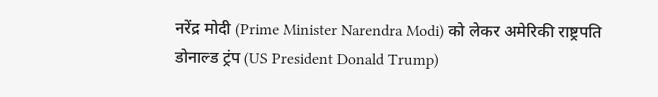नरेंद्र मोदी (Prime Minister Narendra Modi) को लेकर अमेरिकी राष्ट्रपति डोनाल्ड ट्रंप (US President Donald Trump)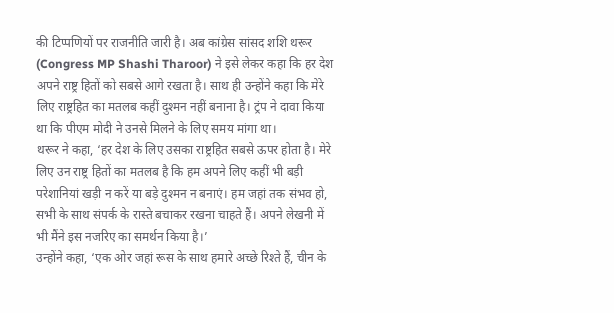की टिप्पणियों पर राजनीति जारी है। अब कांग्रेस सांसद शशि थरूर (Congress MP Shashi Tharoor) ने इसे लेकर कहा कि हर देश अपने राष्ट्र हितों को सबसे आगे रखता है। साथ ही उन्होंने कहा कि मेरे लिए राष्ट्रहित का मतलब कहीं दुश्मन नहीं बनाना है। ट्रंप ने दावा किया था कि पीएम मोदी ने उनसे मिलने के लिए समय मांगा था।
थरूर ने कहा, ‘हर देश के लिए उसका राष्ट्रहित सबसे ऊपर होता है। मेरे लिए उन राष्ट्र हितों का मतलब है कि हम अपने लिए कहीं भी बड़ी परेशानियां खड़ी न करें या बड़े दुश्मन न बनाएं। हम जहां तक संभव हो, सभी के साथ संपर्क के रास्ते बचाकर रखना चाहते हैं। अपने लेखनी में भी मैंने इस नजरिए का समर्थन किया है।’
उन्होंने कहा, ‘एक ओर जहां रूस के साथ हमारे अच्छे रिश्ते हैं, चीन के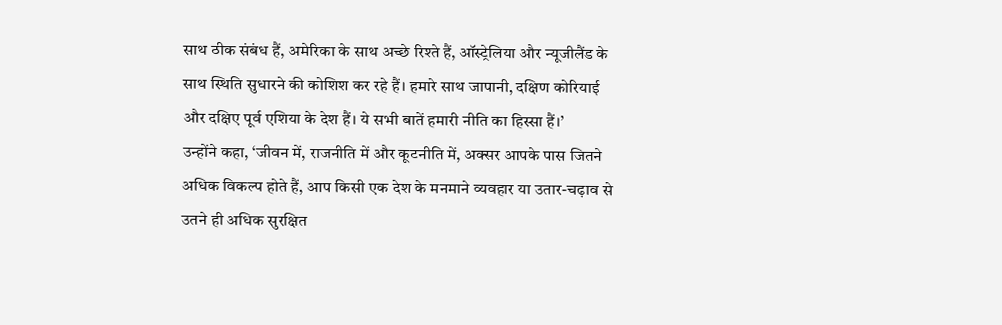साथ ठीक संबंध हैं, अमेरिका के साथ अच्छे रिश्ते हैं, ऑस्ट्रेलिया और न्यूजीलैंड के साथ स्थिति सुधारने की कोशिश कर रहे हैं। हमारे साथ जापानी, दक्षिण कोरियाई और दक्षिए पूर्व एशिया के देश हैं। ये सभी बातें हमारी नीति का हिस्सा हैं।’
उन्होंने कहा, ‘जीवन में, राजनीति में और कूटनीति में, अक्सर आपके पास जितने अधिक विकल्प होते हैं, आप किसी एक देश के मनमाने व्यवहार या उतार-चढ़ाव से उतने ही अधिक सुरक्षित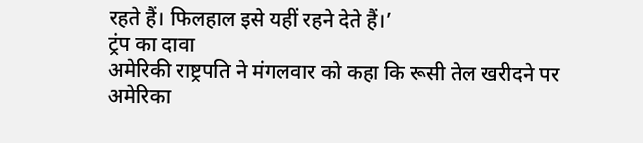रहते हैं। फिलहाल इसे यहीं रहने देते हैं।’
ट्रंप का दावा
अमेरिकी राष्ट्रपति ने मंगलवार को कहा कि रूसी तेल खरीदने पर अमेरिका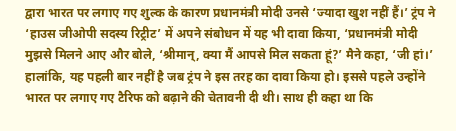द्वारा भारत पर लगाए गए शुल्क के कारण प्रधानमंत्री मोदी उनसे ‘ज्यादा खुश नहीं हैं।’ ट्रंप ने ‘हाउस जीओपी सदस्य रिट्रीट’ में अपने संबोधन में यह भी दावा किया, ‘प्रधानमंत्री मोदी मुझसे मिलने आए और बोले, ‘श्रीमान्, क्या मैं आपसे मिल सकता हूं?’ मैने कहा, ‘जी हां।’
हालांकि, यह पहली बार नहीं है जब ट्रंप ने इस तरह का दावा किया हो। इससे पहले उन्होंने भारत पर लगाए गए टैरिफ को बढ़ाने की चेतावनी दी थी। साथ ही कहा था कि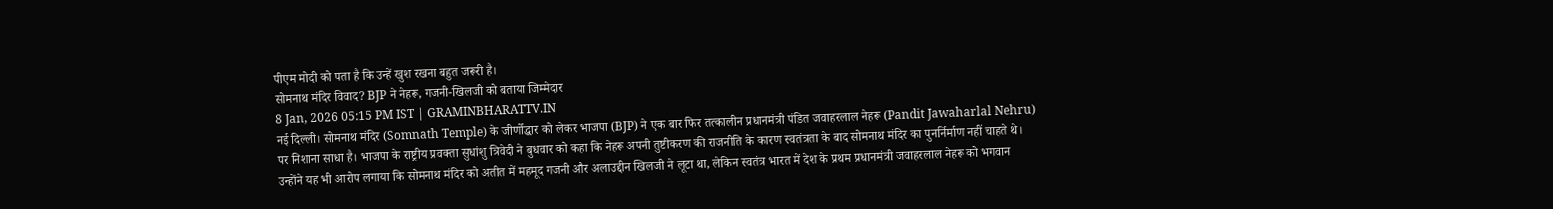पीएम मोदी को पता है कि उन्हें खुश रखना बहुत जरूरी है।
सोमनाथ मंदिर विवाद? BJP ने नेहरू, गजनी-खिलजी को बताया जिम्मेदार
8 Jan, 2026 05:15 PM IST | GRAMINBHARATTV.IN
नई दिल्ली। सोमनाथ मंदिर (Somnath Temple) के जीर्णोद्धार को लेकर भाजपा (BJP) ने एक बार फिर तत्कालीन प्रधानमंत्री पंडित जवाहरलाल नेहरू (Pandit Jawaharlal Nehru) पर निशाना साधा है। भाजपा के राष्ट्रीय प्रवक्ता सुधांशु त्रिवेदी ने बुधवार को कहा कि नेहरू अपनी तुष्टीकरण की राजनीति के कारण स्वतंत्रता के बाद सोमनाथ मंदिर का पुनर्निर्माण नहीं चाहते थे। उन्होंने यह भी आरोप लगाया कि सोमनाथ मंदिर को अतीत में महमूद गजनी और अलाउद्दीन खिलजी ने लूटा था, लेकिन स्वतंत्र भारत में देश के प्रथम प्रधानमंत्री जवाहरलाल नेहरू को भगवान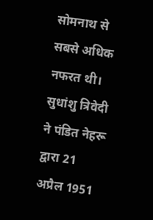सोमनाथ से सबसे अधिक नफरत थी।
सुधांशु त्रिवेदी ने पंडित नेहरू द्वारा 21 अप्रैल 1951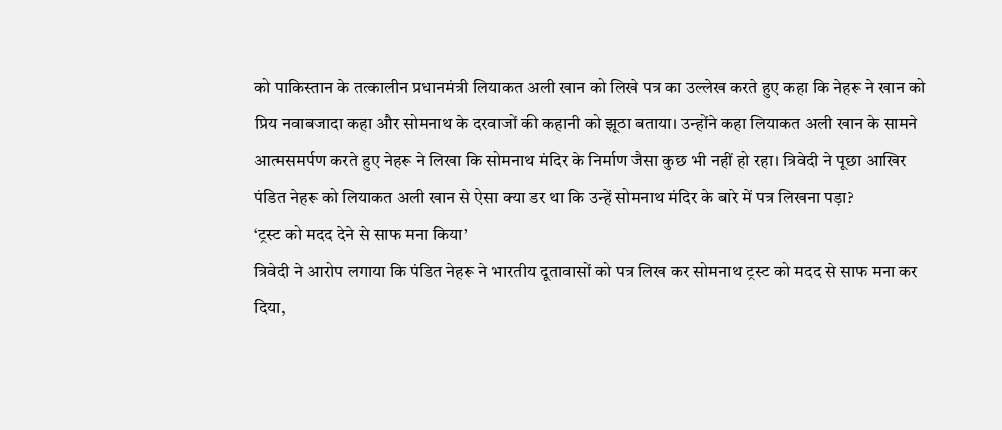को पाकिस्तान के तत्कालीन प्रधानमंत्री लियाकत अली खान को लिखे पत्र का उल्लेख करते हुए कहा कि नेहरू ने खान को प्रिय नवाबजादा कहा और सोमनाथ के दरवाजों की कहानी को झूठा बताया। उन्होंने कहा लियाकत अली खान के सामने आत्मसमर्पण करते हुए नेहरू ने लिखा कि सोमनाथ मंदिर के निर्माण जैसा कुछ भी नहीं हो रहा। त्रिवेदी ने पूछा आखिर पंडित नेहरू को लियाकत अली खान से ऐसा क्या डर था कि उन्हें सोमनाथ मंदिर के बारे में पत्र लिखना पड़ा?
‘ट्रस्ट को मदद देने से साफ मना किया’
त्रिवेदी ने आरोप लगाया कि पंडित नेहरू ने भारतीय दूतावासों को पत्र लिख कर सोमनाथ ट्रस्ट को मदद से साफ मना कर दिया,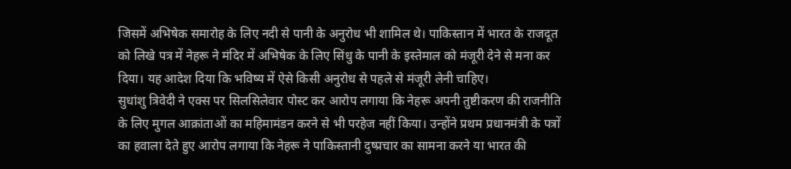जिसमें अभिषेक समारोह के लिए नदी से पानी के अनुरोध भी शामिल थे। पाकिस्तान में भारत के राजदूत को लिखे पत्र में नेहरू ने मंदिर में अभिषेक के लिए सिंधु के पानी के इस्तेमाल को मंजूरी देने से मना कर दिया। यह आदेश दिया कि भविष्य में ऐसे किसी अनुरोध से पहले से मंजूरी लेनी चाहिए।
सुधांशु त्रिवेदी ने एक्स पर सिलसिलेवार पोस्ट कर आरोप लगाया कि नेहरू अपनी तुष्टीकरण की राजनीति के लिए मुगल आक्रांताओं का महिमामंडन करने से भी परहेज नहीं किया। उन्होंने प्रथम प्रधानमंत्री के पत्रों का हवाला देते हुए आरोप लगाया कि नेहरू ने पाकिस्तानी दुष्प्रचार का सामना करने या भारत की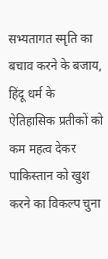सभ्यतागत स्मृति का बचाव करने के बजाय, हिंदू धर्म के ऐतिहासिक प्रतीकों को कम महत्व देकर पाकिस्तान को खुश करने का विकल्प चुना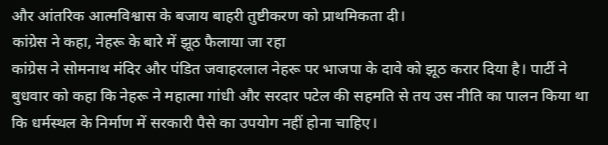और आंतरिक आत्मविश्वास के बजाय बाहरी तुष्टीकरण को प्राथमिकता दी।
कांग्रेस ने कहा, नेहरू के बारे में झूठ फैलाया जा रहा
कांग्रेस ने सोमनाथ मंदिर और पंडित जवाहरलाल नेहरू पर भाजपा के दावे को झूठ करार दिया है। पार्टी ने बुधवार को कहा कि नेहरू ने महात्मा गांधी और सरदार पटेल की सहमति से तय उस नीति का पालन किया था कि धर्मस्थल के निर्माण में सरकारी पैसे का उपयोग नहीं होना चाहिए।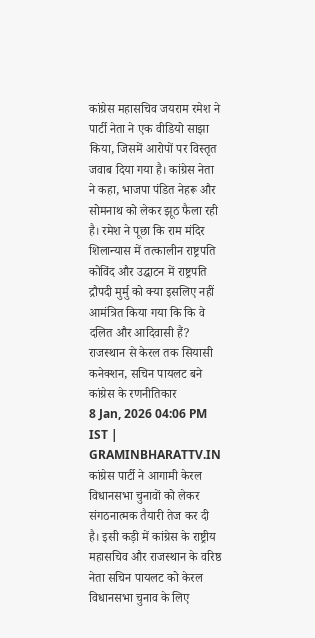कांग्रेस महासचिव जयराम रमेश ने पार्टी नेता ने एक वीडियो साझा किया, जिसमें आरोपों पर विस्तृत जवाब दिया गया है। कांग्रेस नेता ने कहा, भाजपा पंडित नेहरू और सोमनाथ को लेकर झूठ फैला रही है। रमेश ने पूछा कि राम मंदिर शिलान्यास में तत्कालीन राष्ट्रपति कोविंद और उद्घाटन में राष्ट्रपति द्रौपदी मुर्मु को क्या इसलिए नहीं आमंत्रित किया गया कि कि वे दलित और आदिवासी हैं?
राजस्थान से केरल तक सियासी कनेक्शन, सचिन पायलट बने कांग्रेस के रणनीतिकार
8 Jan, 2026 04:06 PM IST | GRAMINBHARATTV.IN
कांग्रेस पार्टी ने आगामी केरल विधानसभा चुनावों को लेकर संगठनात्मक तैयारी तेज कर दी है। इसी कड़ी में कांग्रेस के राष्ट्रीय महासचिव और राजस्थान के वरिष्ठ नेता सचिन पायलट को केरल विधानसभा चुनाव के लिए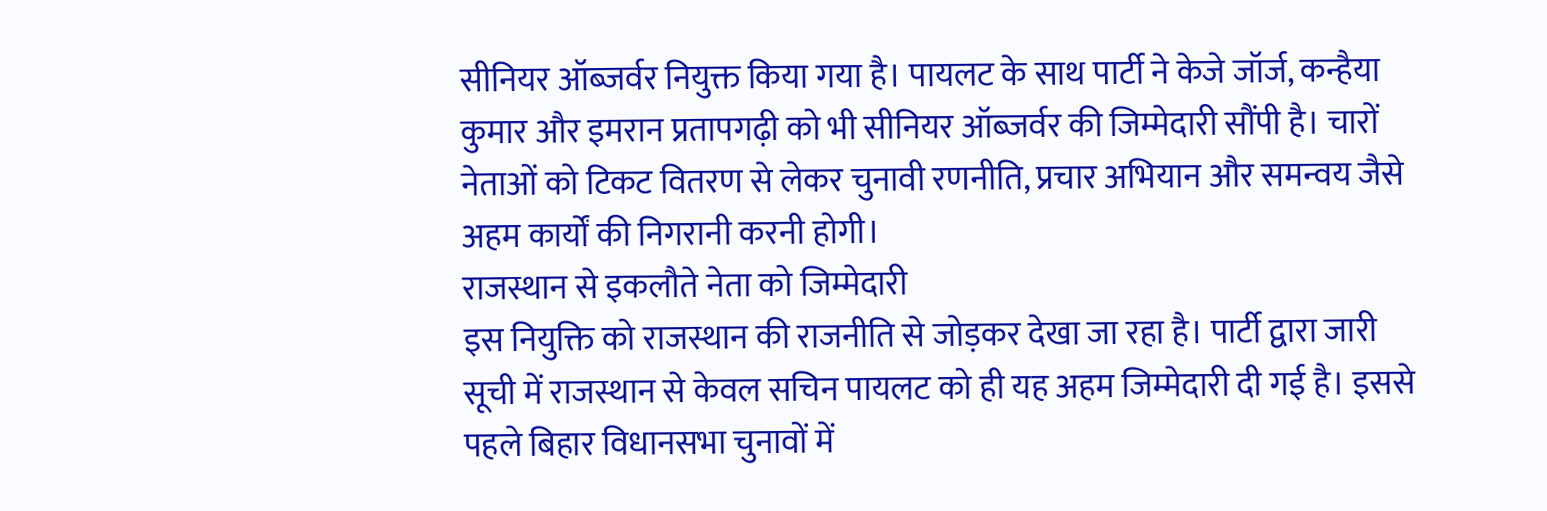सीनियर ऑब्जर्वर नियुक्त किया गया है। पायलट के साथ पार्टी ने केजे जॉर्ज, कन्हैया कुमार और इमरान प्रतापगढ़ी को भी सीनियर ऑब्जर्वर की जिम्मेदारी सौंपी है। चारों नेताओं को टिकट वितरण से लेकर चुनावी रणनीति, प्रचार अभियान और समन्वय जैसे अहम कार्यों की निगरानी करनी होगी।
राजस्थान से इकलौते नेता को जिम्मेदारी
इस नियुक्ति को राजस्थान की राजनीति से जोड़कर देखा जा रहा है। पार्टी द्वारा जारी सूची में राजस्थान से केवल सचिन पायलट को ही यह अहम जिम्मेदारी दी गई है। इससे पहले बिहार विधानसभा चुनावों में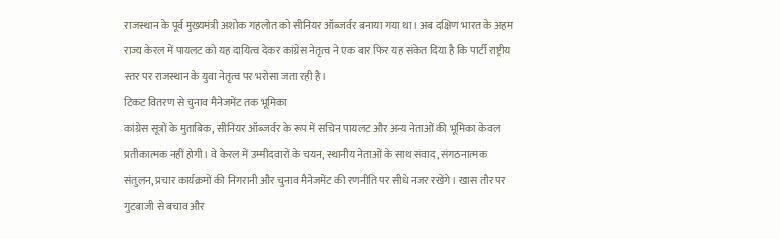राजस्थान के पूर्व मुख्यमंत्री अशोक गहलोत को सीनियर ऑब्जर्वर बनाया गया था। अब दक्षिण भारत के अहम राज्य केरल में पायलट को यह दायित्व देकर कांग्रेस नेतृत्व ने एक बार फिर यह संकेत दिया है कि पार्टी राष्ट्रीय स्तर पर राजस्थान के युवा नेतृत्व पर भरोसा जता रही है।
टिकट वितरण से चुनाव मैनेजमेंट तक भूमिका
कांग्रेस सूत्रों के मुताबिक, सीनियर ऑब्जर्वर के रूप में सचिन पायलट और अन्य नेताओं की भूमिका केवल प्रतीकात्मक नहीं होगी। वे केरल में उम्मीदवारों के चयन, स्थानीय नेताओं के साथ संवाद, संगठनात्मक संतुलन, प्रचार कार्यक्रमों की निगरानी और चुनाव मैनेजमेंट की रणनीति पर सीधे नजर रखेंगे। खास तौर पर गुटबाजी से बचाव और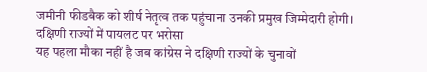जमीनी फीडबैक को शीर्ष नेतृत्व तक पहुंचाना उनकी प्रमुख जिम्मेदारी होगी।
दक्षिणी राज्यों में पायलट पर भरोसा
यह पहला मौका नहीं है जब कांग्रेस ने दक्षिणी राज्यों के चुनावों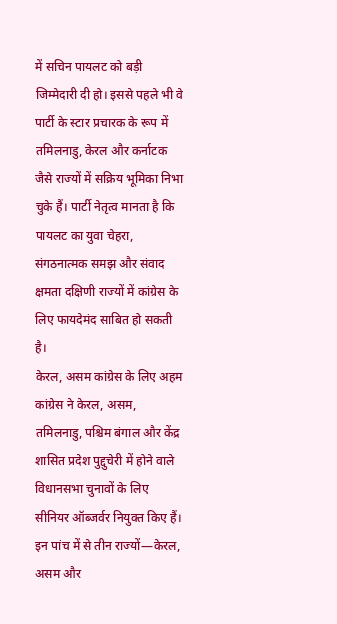में सचिन पायलट को बड़ी जिम्मेदारी दी हो। इससे पहले भी वे पार्टी के स्टार प्रचारक के रूप में तमिलनाडु, केरल और कर्नाटक जैसे राज्यों में सक्रिय भूमिका निभा चुके हैं। पार्टी नेतृत्व मानता है कि पायलट का युवा चेहरा, संगठनात्मक समझ और संवाद क्षमता दक्षिणी राज्यों में कांग्रेस के लिए फायदेमंद साबित हो सकती है।
केरल, असम कांग्रेस के लिए अहम
कांग्रेस ने केरल, असम, तमिलनाडु, पश्चिम बंगाल और केंद्र शासित प्रदेश पुद्दुचेरी में होने वाले विधानसभा चुनावों के लिए सीनियर ऑब्जर्वर नियुक्त किए हैं। इन पांच में से तीन राज्यों—केरल, असम और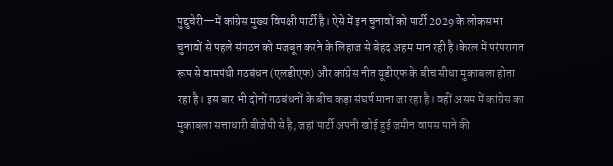पुद्दुचेरी—में कांग्रेस मुख्य विपक्षी पार्टी है। ऐसे में इन चुनावों को पार्टी 2029 के लोकसभा चुनावों से पहले संगठन को मजबूत करने के लिहाज से बेहद अहम मान रही है।केरल में परंपरागत रूप से वामपंथी गठबंधन (एलडीएफ) और कांग्रेस नीत यूडीएफ के बीच सीधा मुकाबला होता रहा है। इस बार भी दोनों गठबंधनों के बीच कड़ा संघर्ष माना जा रहा है। वहीं असम में कांग्रेस का मुकाबला सत्ताधारी बीजेपी से है, जहां पार्टी अपनी खोई हुई जमीन वापस पाने की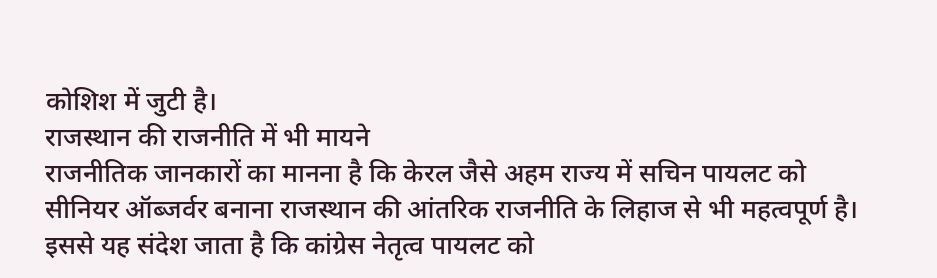कोशिश में जुटी है।
राजस्थान की राजनीति में भी मायने
राजनीतिक जानकारों का मानना है कि केरल जैसे अहम राज्य में सचिन पायलट को सीनियर ऑब्जर्वर बनाना राजस्थान की आंतरिक राजनीति के लिहाज से भी महत्वपूर्ण है। इससे यह संदेश जाता है कि कांग्रेस नेतृत्व पायलट को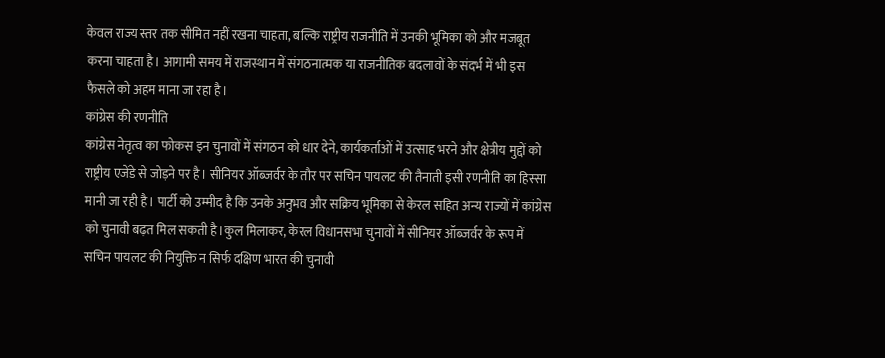केवल राज्य स्तर तक सीमित नहीं रखना चाहता, बल्कि राष्ट्रीय राजनीति में उनकी भूमिका को और मजबूत करना चाहता है। आगामी समय में राजस्थान में संगठनात्मक या राजनीतिक बदलावों के संदर्भ में भी इस फैसले को अहम माना जा रहा है।
कांग्रेस की रणनीति
कांग्रेस नेतृत्व का फोकस इन चुनावों में संगठन को धार देने, कार्यकर्ताओं में उत्साह भरने और क्षेत्रीय मुद्दों को राष्ट्रीय एजेंडे से जोड़ने पर है। सीनियर ऑब्जर्वर के तौर पर सचिन पायलट की तैनाती इसी रणनीति का हिस्सा मानी जा रही है। पार्टी को उम्मीद है कि उनके अनुभव और सक्रिय भूमिका से केरल सहित अन्य राज्यों में कांग्रेस को चुनावी बढ़त मिल सकती है।कुल मिलाकर, केरल विधानसभा चुनावों में सीनियर ऑब्जर्वर के रूप में सचिन पायलट की नियुक्ति न सिर्फ दक्षिण भारत की चुनावी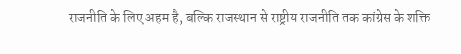राजनीति के लिए अहम है, बल्कि राजस्थान से राष्ट्रीय राजनीति तक कांग्रेस के शक्ति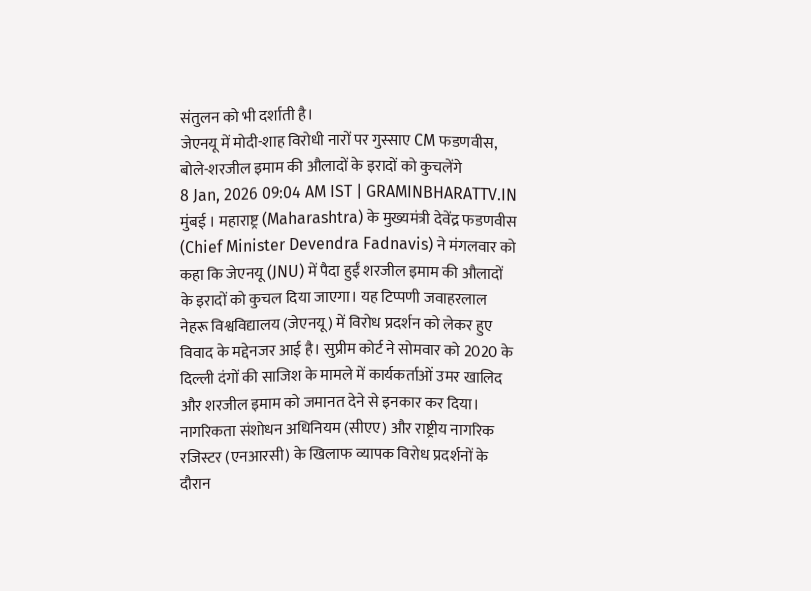संतुलन को भी दर्शाती है।
जेएनयू में मोदी-शाह विरोधी नारों पर गुस्साए CM फडणवीस, बोले-शरजील इमाम की औलादों के इरादों को कुचलेंगे
8 Jan, 2026 09:04 AM IST | GRAMINBHARATTV.IN
मुंबई । महाराष्ट्र (Maharashtra) के मुख्यमंत्री देवेंद्र फडणवीस (Chief Minister Devendra Fadnavis) ने मंगलवार को कहा कि जेएनयू (JNU) में पैदा हुईं शरजील इमाम की औलादों के इरादों को कुचल दिया जाएगा। यह टिप्पणी जवाहरलाल नेहरू विश्वविद्यालय (जेएनयू) में विरोध प्रदर्शन को लेकर हुए विवाद के मद्देनजर आई है। सुप्रीम कोर्ट ने सोमवार को 2020 के दिल्ली दंगों की साजिश के मामले में कार्यकर्ताओं उमर खालिद और शरजील इमाम को जमानत देने से इनकार कर दिया।
नागरिकता संशोधन अधिनियम (सीएए) और राष्ट्रीय नागरिक रजिस्टर (एनआरसी) के खिलाफ व्यापक विरोध प्रदर्शनों के दौरान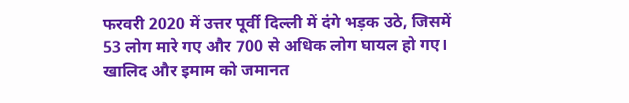फरवरी 2020 में उत्तर पूर्वी दिल्ली में दंगे भड़क उठे, जिसमें 53 लोग मारे गए और 700 से अधिक लोग घायल हो गए। खालिद और इमाम को जमानत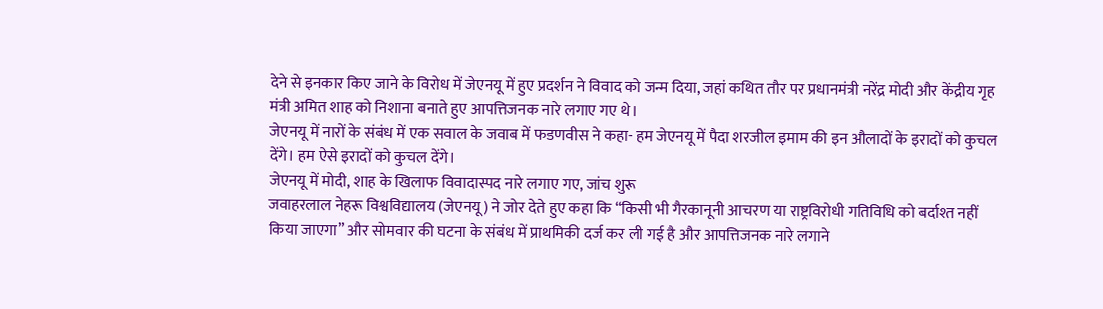देने से इनकार किए जाने के विरोध में जेएनयू में हुए प्रदर्शन ने विवाद को जन्म दिया, जहां कथित तौर पर प्रधानमंत्री नरेंद्र मोदी और केंद्रीय गृह मंत्री अमित शाह को निशाना बनाते हुए आपत्तिजनक नारे लगाए गए थे।
जेएनयू में नारों के संबंध में एक सवाल के जवाब में फडणवीस ने कहा- हम जेएनयू में पैदा शरजील इमाम की इन औलादों के इरादों को कुचल देंगे। हम ऐसे इरादों को कुचल देंगे।
जेएनयू में मोदी, शाह के खिलाफ विवादास्पद नारे लगाए गए, जांच शुरू
जवाहरलाल नेहरू विश्वविद्यालय (जेएनयू) ने जोर देते हुए कहा कि “किसी भी गैरकानूनी आचरण या राष्ट्रविरोधी गतिविधि को बर्दाश्त नहीं किया जाएगा” और सोमवार की घटना के संबंध में प्राथमिकी दर्ज कर ली गई है और आपत्तिजनक नारे लगाने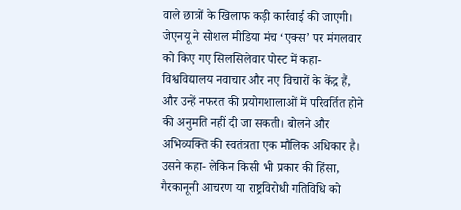वाले छात्रों के खिलाफ कड़ी कार्रवाई की जाएगी।
जेएनयू ने सोशल मीडिया मंच ‘एक्स’ पर मंगलवार को किए गए सिलसिलेवार पोस्ट में कहा- विश्वविद्यालय नवाचार और नए विचारों के केंद्र हैं, और उन्हें नफरत की प्रयोगशालाओं में परिवर्तित होने की अनुमति नहीं दी जा सकती। बोलने और अभिव्यक्ति की स्वतंत्रता एक मौलिक अधिकार है।
उसने कहा- लेकिन किसी भी प्रकार की हिंसा, गैरकानूनी आचरण या राष्ट्रविरोधी गतिविधि को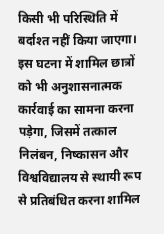किसी भी परिस्थिति में बर्दाश्त नहीं किया जाएगा। इस घटना में शामिल छात्रों को भी अनुशासनात्मक कार्रवाई का सामना करना पड़ेगा, जिसमें तत्काल निलंबन, निष्कासन और विश्वविद्यालय से स्थायी रूप से प्रतिबंधित करना शामिल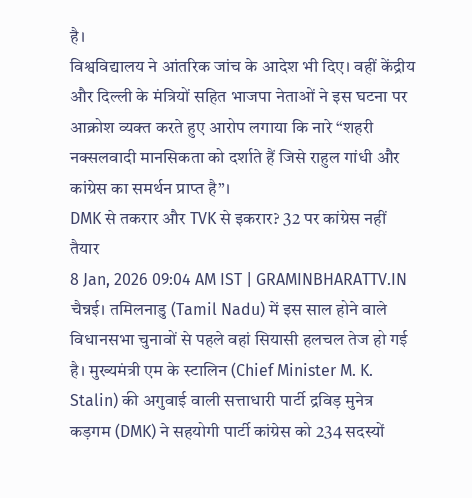है।
विश्वविद्यालय ने आंतरिक जांच के आदेश भी दिए। वहीं केंद्रीय और दिल्ली के मंत्रियों सहित भाजपा नेताओं ने इस घटना पर आक्रोश व्यक्त करते हुए आरोप लगाया कि नारे “शहरी नक्सलवादी मानसिकता को दर्शाते हैं जिसे राहुल गांधी और कांग्रेस का समर्थन प्राप्त है”।
DMK से तकरार और TVK से इकरार? 32 पर कांग्रेस नहीं तैयार
8 Jan, 2026 09:04 AM IST | GRAMINBHARATTV.IN
चैन्नई। तमिलनाडु (Tamil Nadu) में इस साल होने वाले विधानसभा चुनावों से पहले वहां सियासी हलचल तेज हो गई है। मुख्यमंत्री एम के स्टालिन (Chief Minister M. K. Stalin) की अगुवाई वाली सत्ताधारी पार्टी द्रविड़ मुनेत्र कड़गम (DMK) ने सहयोगी पार्टी कांग्रेस को 234 सदस्यों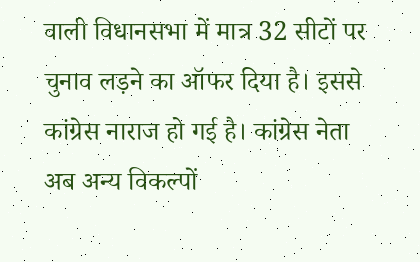वाली विधानसभा में मात्र 32 सीटों पर चुनाव लड़ने का ऑफर दिया है। इससे कांग्रेस नाराज हो गई है। कांग्रेस नेता अब अन्य विकल्पों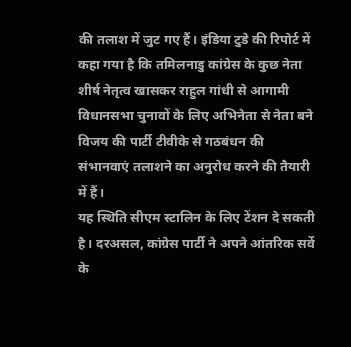की तलाश में जुट गए हैं। इंडिया टुडे की रिपोर्ट में कहा गया है कि तमिलनाडु कांग्रेस के कुछ नेता शीर्ष नेतृत्व खासकर राहुल गांधी से आगामी विधानसभा चुनावों के लिए अभिनेता से नेता बने विजय की पार्टी टीवीके से गठबंधन की संभानवाएं तलाशने का अनुरोध करने की तैयारी में हैं।
यह स्थिति सीएम स्टालिन के लिए टेंशन दे सकती है। दरअसल, कांग्रेस पार्टी ने अपने आंतरिक सर्वे के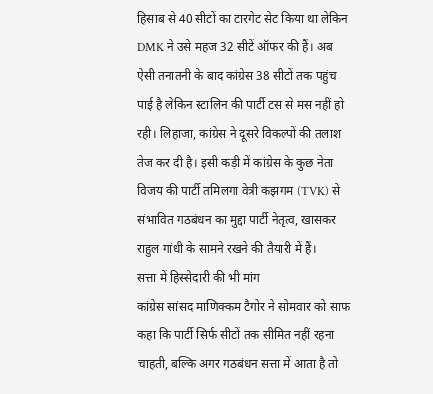हिसाब से 40 सीटों का टारगेट सेट किया था लेकिन DMK ने उसे महज 32 सीटें ऑफर की हैं। अब ऐसी तनातनी के बाद कांग्रेस 38 सीटों तक पहुंच पाई है लेकिन स्टालिन की पार्टी टस से मस नहीं हो रही। लिहाजा, कांग्रेस ने दूसरे विकल्पों की तलाश तेज कर दी है। इसी कड़ी में कांग्रेस के कुछ नेता विजय की पार्टी तमिलगा वेत्री कझगम (TVK) से संभावित गठबंधन का मुद्दा पार्टी नेतृत्व, खासकर राहुल गांधी के सामने रखने की तैयारी में हैं।
सत्ता में हिस्सेदारी की भी मांग
कांग्रेस सांसद माणिक्कम टैगोर ने सोमवार को साफ कहा कि पार्टी सिर्फ सीटों तक सीमित नहीं रहना चाहती, बल्कि अगर गठबंधन सत्ता में आता है तो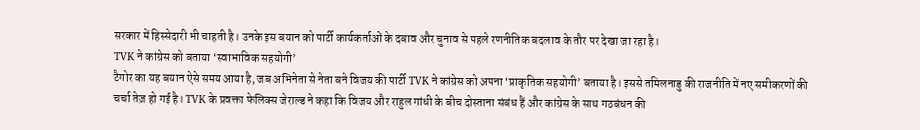सरकार में हिस्सेदारी भी चाहती है। उनके इस बयान को पार्टी कार्यकर्ताओं के दबाव और चुनाव से पहले रणनीतिक बदलाव के तौर पर देखा जा रहा है।
TVK ने कांग्रेस को बताया ‘स्वाभाविक सहयोगी’
टैगोर का यह बयान ऐसे समय आया है, जब अभिनेता से नेता बने विजय की पार्टी TVK ने कांग्रेस को अपना ‘प्राकृतिक सहयोगी’ बताया है। इससे तमिलनाडु की राजनीति में नए समीकरणों की चर्चा तेज़ हो गई है। TVK के प्रवक्ता फेलिक्स जेराल्ड ने कहा कि विजय और राहुल गांधी के बीच दोस्ताना संबंध हैं और कांग्रेस के साथ गठबंधन की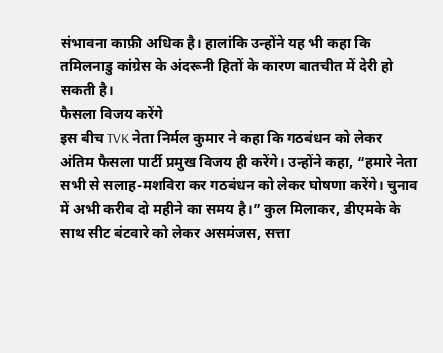संभावना काफ़ी अधिक है। हालांकि उन्होंने यह भी कहा कि तमिलनाडु कांग्रेस के अंदरूनी हितों के कारण बातचीत में देरी हो सकती है।
फैसला विजय करेंगे
इस बीच TVK नेता निर्मल कुमार ने कहा कि गठबंधन को लेकर अंतिम फैसला पार्टी प्रमुख विजय ही करेंगे। उन्होंने कहा, “हमारे नेता सभी से सलाह-मशविरा कर गठबंधन को लेकर घोषणा करेंगे। चुनाव में अभी करीब दो महीने का समय है।” कुल मिलाकर, डीएमके के साथ सीट बंटवारे को लेकर असमंजस, सत्ता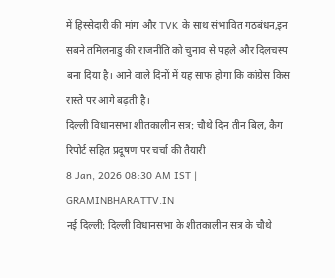में हिस्सेदारी की मांग और TVK के साथ संभावित गठबंधन,इन सबने तमिलनाडु की राजनीति को चुनाव से पहले और दिलचस्प बना दिया है। आने वाले दिनों में यह साफ होगा कि कांग्रेस किस रास्ते पर आगे बढ़ती है।
दिल्ली विधानसभा शीतकालीन सत्र: चौथे दिन तीन बिल, कैग रिपोर्ट सहित प्रदूषण पर चर्चा की तैयारी
8 Jan, 2026 08:30 AM IST | GRAMINBHARATTV.IN
नई दिल्ली: दिल्ली विधानसभा के शीतकालीन सत्र के चौथे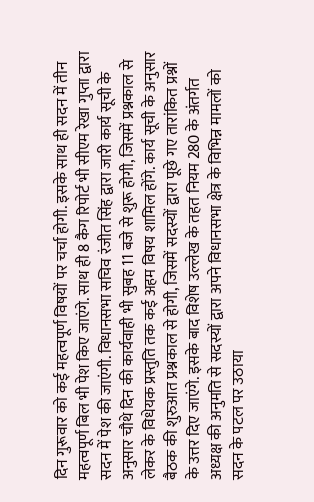दिन गुरूवार को कई महत्वपूर्ण विषयों पर चर्चा होगी. इसके साथ ही सदन में तीन महत्वपूर्ण बिल भी पेश किए जाएंगे. साथ ही 8 कैग रिपोर्ट भी सीएम रेखा गुप्ता द्वारा सदन में पेश की जाएंगी. विधानसभा सचिव रंजीत सिंह द्वारा जारी कार्य सूची के अनुसार चौथे दिन की कार्यवाही भी सुबह 11 बजे से शुरू होगी, जिसमें प्रश्नकाल से लेकर के विधेयक प्रस्तुति तक कई अहम विषय शामिल होंगे. कार्य सूची के अनुसार बैठक की शुरुआत प्रश्नकाल से होगी, जिसमें सदस्यों द्वारा पूछे गए तारांकित प्रश्नों के उत्तर दिए जाएंगे. इसके बाद विशेष उल्लेख के तहत नियम 280 के अंतर्गत अध्यक्ष की अनुमति से सदस्यों द्वारा अपने विधानसभा क्षेत्र के विभिन्न मामलों को सदन के पटल पर उठाया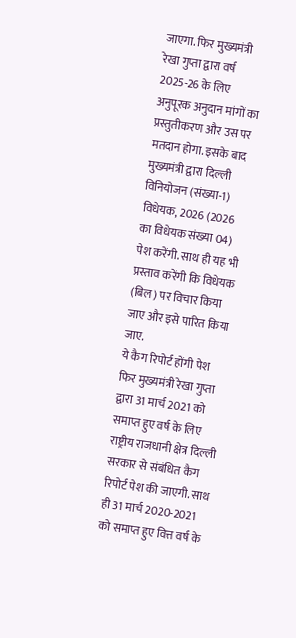जाएगा. फिर मुख्यमंत्री रेखा गुप्ता द्वारा वर्ष 2025-26 के लिए अनुपूरक अनुदान मांगों का प्रस्तुतीकरण और उस पर मतदान होगा. इसके बाद मुख्यमंत्री द्वारा दिल्ली विनियोजन (संख्या-1) विधेयक, 2026 (2026 का विधेयक संख्या 04) पेश करेंगी. साथ ही यह भी प्रस्ताव करेंगी कि विधेयक (बिल) पर विचार किया जाए और इसे पारित किया जाए.
ये कैग रिपोर्ट होंगी पेश
फिर मुख्यमंत्री रेखा गुप्ता द्वारा 31 मार्च 2021 को समाप्त हुए वर्ष के लिए राष्ट्रीय राजधानी क्षेत्र दिल्ली सरकार से संबंधित कैग रिपोर्ट पेश की जाएगी. साथ ही 31 मार्च 2020-2021 को समाप्त हुए वित्त वर्ष के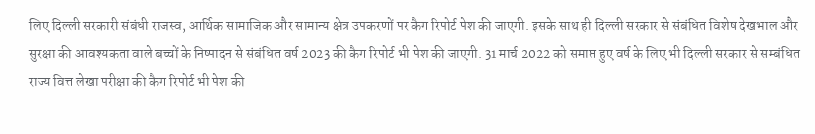लिए दिल्ली सरकारी संबंधी राजस्व, आर्थिक सामाजिक और सामान्य क्षेत्र उपकरणों पर कैग रिपोर्ट पेश की जाएगी. इसके साथ ही दिल्ली सरकार से संबंधित विशेष देखभाल और सुरक्षा की आवश्यकता वाले बच्चों के निष्पादन से संबंधित वर्ष 2023 की कैग रिपोर्ट भी पेश की जाएगी. 31 मार्च 2022 को समाप्त हुए वर्ष के लिए भी दिल्ली सरकार से सम्बंधित राज्य वित्त लेखा परीक्षा की कैग रिपोर्ट भी पेश की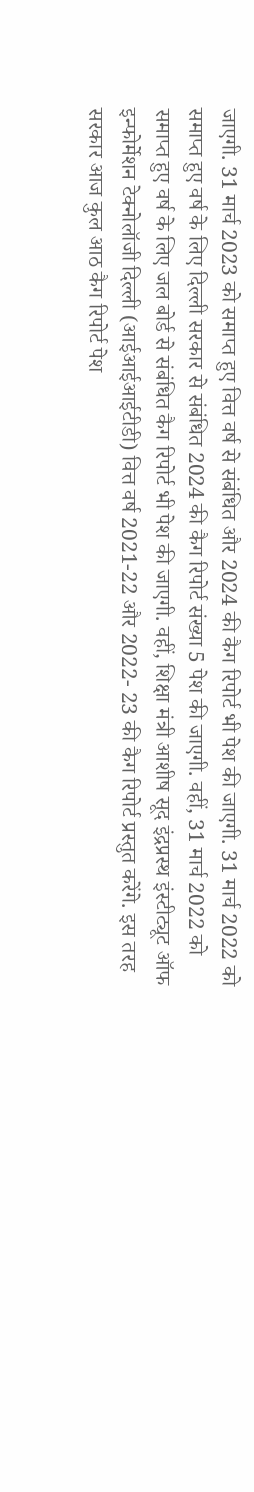जाएगी. 31 मार्च 2023 को समाप्त हुए वित्त वर्ष से संबंधित और 2024 की कैग रिपोर्ट भी पेश की जाएगी. 31 मार्च 2022 को समाप्त हुए वर्ष के लिए दिल्ली सरकार से संबंधित 2024 की कैग रिपोर्ट संख्या 5 पेश की जाएगी. वहीं, 31 मार्च 2022 को समाप्त हुए वर्ष के लिए जल बोर्ड से संबंधित कैग रिपोर्ट भी पेश की जाएगी. वहीं, शिक्षा मंत्री आशीष सूद इंद्रप्रस्थ इंस्टीट्यूट ऑफ इन्फोर्मेशन टेक्नोलॉजी दिल्ली (आईआईआईटीडी) वित्त वर्ष 2021-22 और 2022- 23 की कैग रिपोर्ट प्रस्तुत करेंगे. इस तरह सरकार आज कुल आठ कैग रिपोर्ट पेश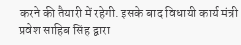करने की तैयारी में रहेगी. इसके बाद विधायी कार्य मंत्री प्रवेश साहिब सिंह द्वारा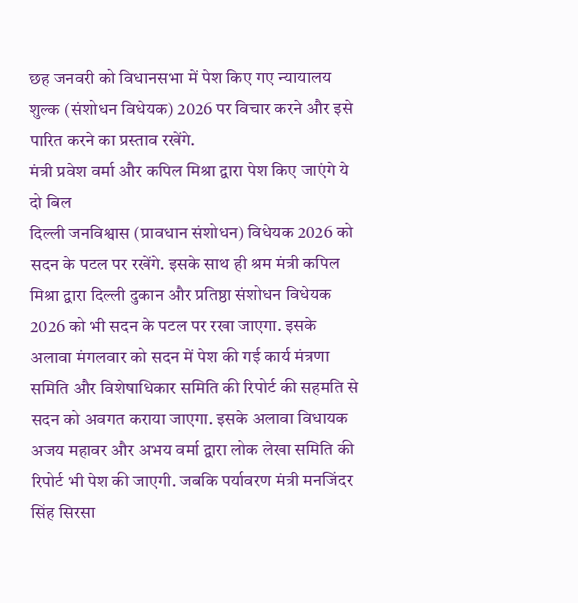छह जनवरी को विधानसभा में पेश किए गए न्यायालय शुल्क (संशोधन विधेयक) 2026 पर विचार करने और इसे पारित करने का प्रस्ताव रखेंगे.
मंत्री प्रवेश वर्मा और कपिल मिश्रा द्वारा पेश किए जाएंगे ये दो बिल
दिल्ली जनविश्वास (प्रावधान संशोधन) विधेयक 2026 को सदन के पटल पर रखेंगे. इसके साथ ही श्रम मंत्री कपिल मिश्रा द्वारा दिल्ली दुकान और प्रतिष्ठा संशोधन विधेयक 2026 को भी सदन के पटल पर रखा जाएगा. इसके अलावा मंगलवार को सदन में पेश की गई कार्य मंत्रणा समिति और विशेषाधिकार समिति की रिपोर्ट की सहमति से सदन को अवगत कराया जाएगा. इसके अलावा विधायक अजय महावर और अभय वर्मा द्वारा लोक लेखा समिति की रिपोर्ट भी पेश की जाएगी. जबकि पर्यावरण मंत्री मनजिंदर सिंह सिरसा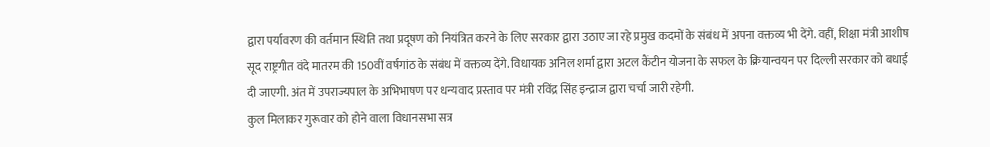द्वारा पर्यावरण की वर्तमान स्थिति तथा प्रदूषण को नियंत्रित करने के लिए सरकार द्वारा उठाए जा रहे प्रमुख कदमों के संबंध में अपना वक्तव्य भी देंगे. वहीं, शिक्षा मंत्री आशीष सूद राष्ट्रगीत वंदे मातरम की 150वीं वर्षगांठ के संबंध में वक्तव्य देंगे. विधायक अनिल शर्मा द्वारा अटल कैंटीन योजना के सफल के क्रियान्वयन पर दिल्ली सरकार को बधाई दी जाएगी. अंत में उपराज्यपाल के अभिभाषण पर धन्यवाद प्रस्ताव पर मंत्री रविंद्र सिंह इन्द्राज द्वारा चर्चा जारी रहेगी.
कुल मिलाकर गुरूवार को होने वाला विधानसभा सत्र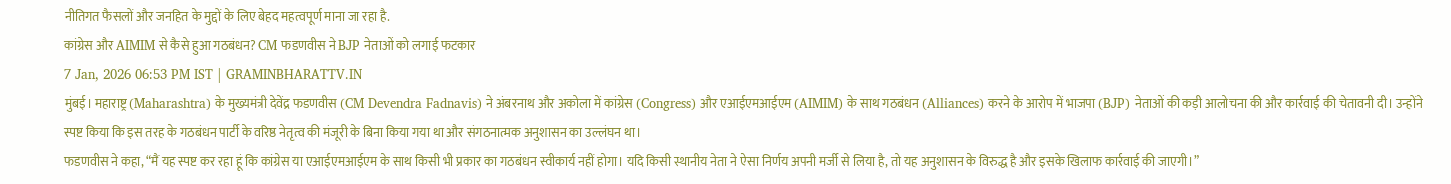नीतिगत फैसलों और जनहित के मुद्दों के लिए बेहद महत्वपूर्ण माना जा रहा है.
कांग्रेस और AIMIM से कैसे हुआ गठबंधन? CM फडणवीस ने BJP नेताओं को लगाई फटकार
7 Jan, 2026 06:53 PM IST | GRAMINBHARATTV.IN
मुंबई। महाराष्ट्र (Maharashtra) के मुख्यमंत्री देवेंद्र फडणवीस (CM Devendra Fadnavis) ने अंबरनाथ और अकोला में कांग्रेस (Congress) और एआईएमआईएम (AIMIM) के साथ गठबंधन (Alliances) करने के आरोप में भाजपा (BJP) नेताओं की कड़ी आलोचना की और कार्रवाई की चेतावनी दी। उन्होंने स्पष्ट किया कि इस तरह के गठबंधन पार्टी के वरिष्ठ नेतृत्व की मंजूरी के बिना किया गया था और संगठनात्मक अनुशासन का उल्लंघन था।
फडणवीस ने कहा, “मैं यह स्पष्ट कर रहा हूं कि कांग्रेस या एआईएमआईएम के साथ किसी भी प्रकार का गठबंधन स्वीकार्य नहीं होगा। यदि किसी स्थानीय नेता ने ऐसा निर्णय अपनी मर्जी से लिया है, तो यह अनुशासन के विरुद्ध है और इसके खिलाफ कार्रवाई की जाएगी।”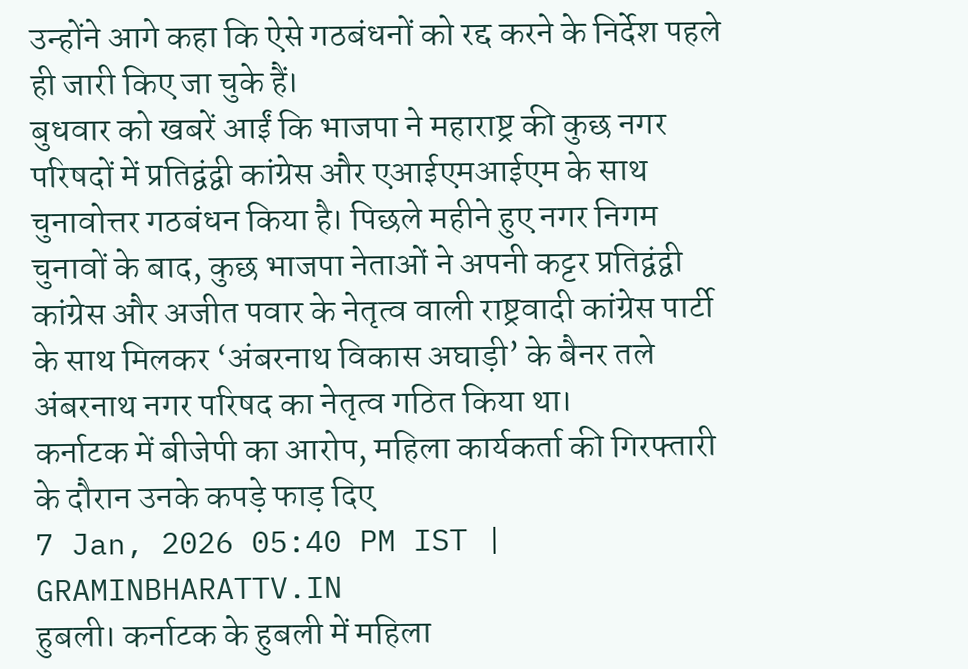उन्होंने आगे कहा कि ऐसे गठबंधनों को रद्द करने के निर्देश पहले ही जारी किए जा चुके हैं।
बुधवार को खबरें आईं कि भाजपा ने महाराष्ट्र की कुछ नगर परिषदों में प्रतिद्वंद्वी कांग्रेस और एआईएमआईएम के साथ चुनावोत्तर गठबंधन किया है। पिछले महीने हुए नगर निगम चुनावों के बाद, कुछ भाजपा नेताओं ने अपनी कट्टर प्रतिद्वंद्वी कांग्रेस और अजीत पवार के नेतृत्व वाली राष्ट्रवादी कांग्रेस पार्टी के साथ मिलकर ‘अंबरनाथ विकास अघाड़ी’ के बैनर तले अंबरनाथ नगर परिषद का नेतृत्व गठित किया था।
कर्नाटक में बीजेपी का आरोप, महिला कार्यकर्ता की गिरफ्तारी के दौरान उनके कपड़े फाड़ दिए
7 Jan, 2026 05:40 PM IST | GRAMINBHARATTV.IN
हुबली। कर्नाटक के हुबली में महिला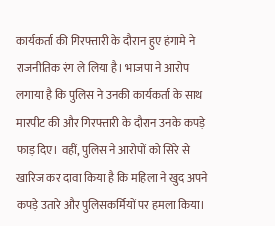कार्यकर्ता की गिरफ्तारी के दौरान हुए हंगामे ने राजनीतिक रंग ले लिया है। भाजपा ने आरोप लगाया है कि पुलिस ने उनकी कार्यकर्ता के साथ मारपीट की और गिरफ्तारी के दौरान उनके कपड़े फाड़ दिए। वहीं, पुलिस ने आरोपों को सिरे से खारिज कर दावा किया है कि महिला ने खुद अपने कपड़े उतारे और पुलिसकर्मियों पर हमला किया।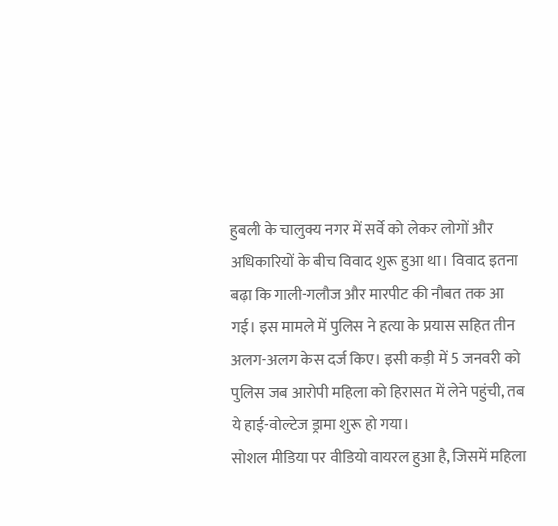हुबली के चालुक्य नगर में सर्वे को लेकर लोगों और अधिकारियों के बीच विवाद शुरू हुआ था। विवाद इतना बढ़ा कि गाली-गलौज और मारपीट की नौबत तक आ गई। इस मामले में पुलिस ने हत्या के प्रयास सहित तीन अलग-अलग केस दर्ज किए। इसी कड़ी में 5 जनवरी को पुलिस जब आरोपी महिला को हिरासत में लेने पहुंची, तब ये हाई-वोल्टेज ड्रामा शुरू हो गया।
सोशल मीडिया पर वीडियो वायरल हुआ है, जिसमें महिला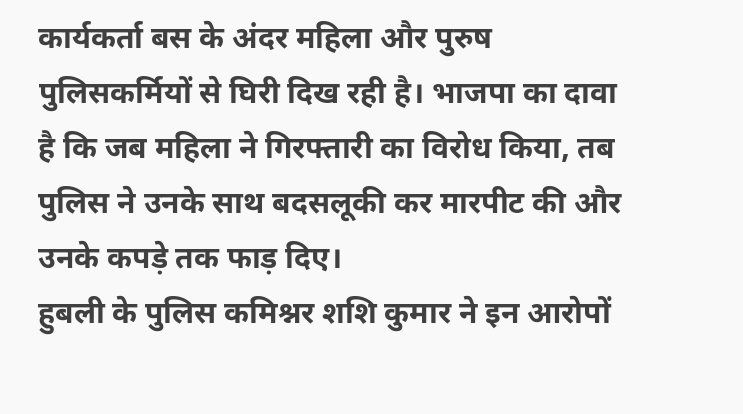कार्यकर्ता बस के अंदर महिला और पुरुष पुलिसकर्मियों से घिरी दिख रही है। भाजपा का दावा है कि जब महिला ने गिरफ्तारी का विरोध किया, तब पुलिस ने उनके साथ बदसलूकी कर मारपीट की और उनके कपड़े तक फाड़ दिए।
हुबली के पुलिस कमिश्नर शशि कुमार ने इन आरोपों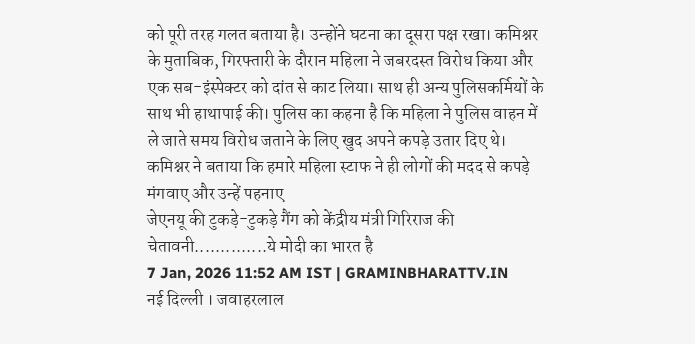को पूरी तरह गलत बताया है। उन्होंने घटना का दूसरा पक्ष रखा। कमिश्नर के मुताबिक, गिरफ्तारी के दौरान महिला ने जबरदस्त विरोध किया और एक सब-इंस्पेक्टर को दांत से काट लिया। साथ ही अन्य पुलिसकर्मियों के साथ भी हाथापाई की। पुलिस का कहना है कि महिला ने पुलिस वाहन में ले जाते समय विरोध जताने के लिए खुद अपने कपड़े उतार दिए थे। कमिश्नर ने बताया कि हमारे महिला स्टाफ ने ही लोगों की मदद से कपड़े मंगवाए और उन्हें पहनाए
जेएनयू की टुकड़े-टुकड़े गैंग को केंद्रीय मंत्री गिरिराज की चेतावनी..............ये मोदी का भारत है
7 Jan, 2026 11:52 AM IST | GRAMINBHARATTV.IN
नई दिल्ली । जवाहरलाल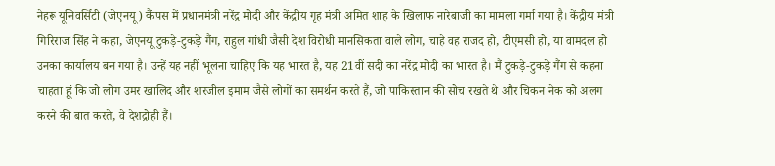नेहरू यूनिवर्सिटी (जेएनयू) कैंपस में प्रधानमंत्री नरेंद्र मोदी और केंद्रीय गृह मंत्री अमित शाह के खिलाफ नारेबाजी का मामला गर्मा गया है। केंद्रीय मंत्री गिरिराज सिंह ने कहा, जेएनयू टुकड़े-टुकड़े गैंग, राहुल गांधी जैसी देश विरोधी मानसिकता वाले लोग, चाहे वह राजद हो, टीएमसी हो, या वामदल हो उनका कार्यालय बन गया है। उन्हें यह नहीं भूलना चाहिए कि यह भारत है, यह 21वीं सदी का नरेंद्र मोदी का भारत है। मैं टुकड़े-टुकड़े गैंग से कहना चाहता हूं कि जो लोग उमर खालिद और शरजील इमाम जैसे लोगों का समर्थन करते हैं, जो पाकिस्तान की सोच रखते थे और चिकन नेक को अलग करने की बात करते, वे देशद्रोही हैं।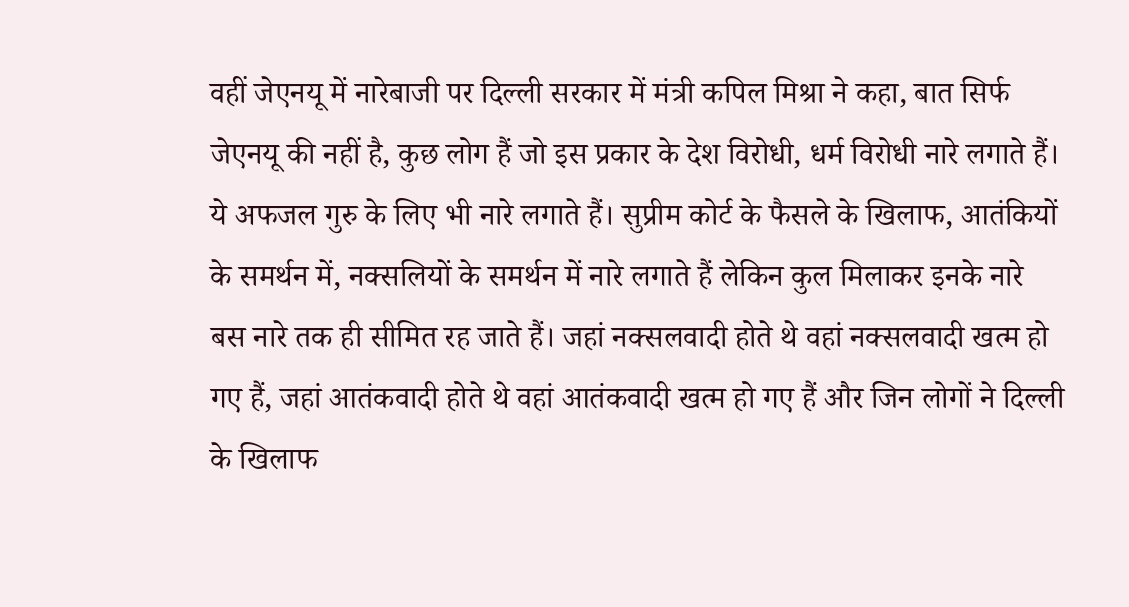वहीं जेएनयू में नारेबाजी पर दिल्ली सरकार में मंत्री कपिल मिश्रा ने कहा, बात सिर्फ जेएनयू की नहीं है, कुछ लोग हैं जो इस प्रकार के देश विरोधी, धर्म विरोधी नारे लगाते हैं। ये अफजल गुरु के लिए भी नारे लगाते हैं। सुप्रीम कोर्ट के फैसले के खिलाफ, आतंकियों के समर्थन में, नक्सलियों के समर्थन में नारे लगाते हैं लेकिन कुल मिलाकर इनके नारे बस नारे तक ही सीमित रह जाते हैं। जहां नक्सलवादी होते थे वहां नक्सलवादी खत्म हो गए हैं, जहां आतंकवादी होते थे वहां आतंकवादी खत्म हो गए हैं और जिन लोगों ने दिल्ली के खिलाफ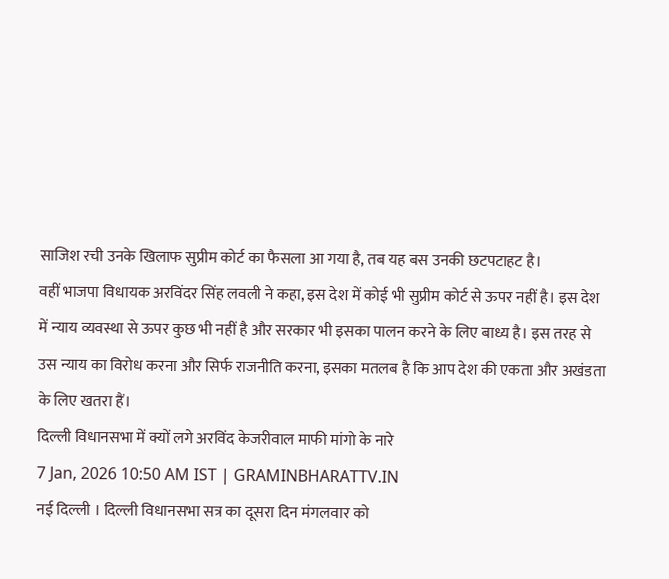साजिश रची उनके खिलाफ सुप्रीम कोर्ट का फैसला आ गया है, तब यह बस उनकी छटपटाहट है।
वहीं भाजपा विधायक अरविंदर सिंह लवली ने कहा, इस देश में कोई भी सुप्रीम कोर्ट से ऊपर नहीं है। इस देश में न्याय व्यवस्था से ऊपर कुछ भी नहीं है और सरकार भी इसका पालन करने के लिए बाध्य है। इस तरह से उस न्याय का विरोध करना और सिर्फ राजनीति करना, इसका मतलब है कि आप देश की एकता और अखंडता के लिए खतरा हैं।
दिल्ली विधानसभा में क्यों लगे अरविंद केजरीवाल माफी मांगो के नारे
7 Jan, 2026 10:50 AM IST | GRAMINBHARATTV.IN
नई दिल्ली । दिल्ली विधानसभा सत्र का दूसरा दिन मंगलवार को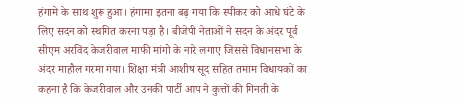हंगामे के साथ शुरू हुआ। हंगामा इतना बढ़ गया कि स्पीकर को आधे घंटे के लिए सदन को स्थगित करना पड़ा है। बीजेपी नेताओं ने सदन के अंदर पूर्व सीएम अरविंद केजरीवाल माफी मांगो के नारे लगाए जिससे विधानसभा के अंदर माहौल गरमा गया। शिक्षा मंत्री आशीष सूद सहित तमाम विधायकों का कहना है कि केजरीवाल और उनकी पार्टी आप ने कुत्तों की गिनती के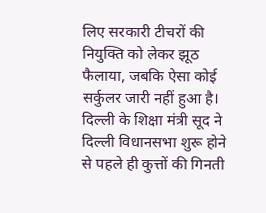लिए सरकारी टीचरों की नियुक्ति को लेकर झूठ फैलाया, जबकि ऐसा कोई सर्कुलर जारी नहीं हुआ है। दिल्ली के शिक्षा मंत्री सूद ने दिल्ली विधानसभा शुरू होने से पहले ही कुत्तों की गिनती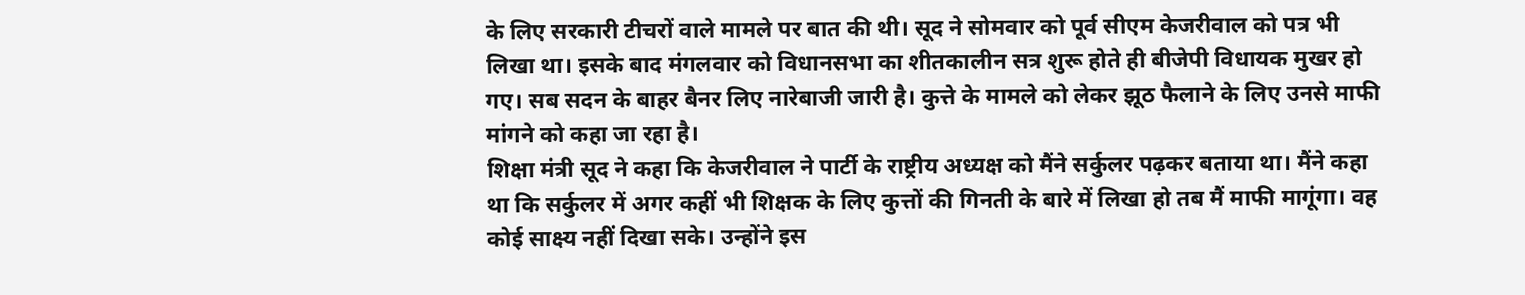के लिए सरकारी टीचरों वाले मामले पर बात की थी। सूद ने सोमवार को पूर्व सीएम केजरीवाल को पत्र भी लिखा था। इसके बाद मंगलवार को विधानसभा का शीतकालीन सत्र शुरू होते ही बीजेपी विधायक मुखर हो गए। सब सदन के बाहर बैनर लिए नारेबाजी जारी है। कुत्ते के मामले को लेकर झूठ फैलाने के लिए उनसे माफी मांगने को कहा जा रहा है।
शिक्षा मंत्री सूद ने कहा कि केजरीवाल ने पार्टी के राष्ट्रीय अध्यक्ष को मैंने सर्कुलर पढ़कर बताया था। मैंने कहा था कि सर्कुलर में अगर कहीं भी शिक्षक के लिए कुत्तों की गिनती के बारे में लिखा हो तब मैं माफी मागूंगा। वह कोई साक्ष्य नहीं दिखा सके। उन्होंने इस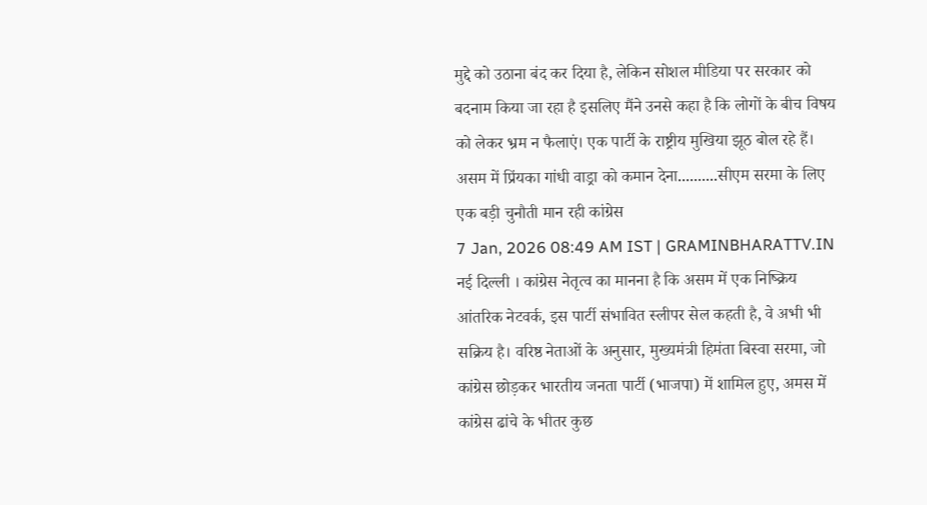मुद्दे को उठाना बंद कर दिया है, लेकिन सोशल मीडिया पर सरकार को बदनाम किया जा रहा है इसलिए मैंने उनसे कहा है कि लोगों के बीच विषय को लेकर भ्रम न फैलाएं। एक पार्टी के राष्ट्रीय मुखिया झूठ बोल रहे हैं।
असम में प्रिंयका गांधी वाड्रा को कमान देना..........सीएम सरमा के लिए एक बड़ी चुनौती मान रही कांग्रेस
7 Jan, 2026 08:49 AM IST | GRAMINBHARATTV.IN
नई दिल्ली । कांग्रेस नेतृत्व का मानना है कि असम में एक निष्क्रिय आंतरिक नेटवर्क, इस पार्टी संभावित स्लीपर सेल कहती है, वे अभी भी सक्रिय है। वरिष्ठ नेताओं के अनुसार, मुख्यमंत्री हिमंता बिस्वा सरमा, जो कांग्रेस छोड़कर भारतीय जनता पार्टी (भाजपा) में शामिल हुए, अमस में कांग्रेस ढांचे के भीतर कुछ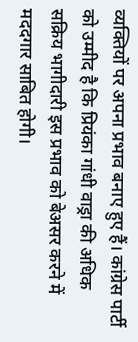व्यक्तियों पर अपना प्रभाव बनाए हुए हैं। कांग्रेस पार्टी को उम्मीद है कि प्रियंका गांधी वाड्रा की अधिक सक्रिय भागीदारी इस प्रभाव को बेअसर करने में मददगार साबित होगी।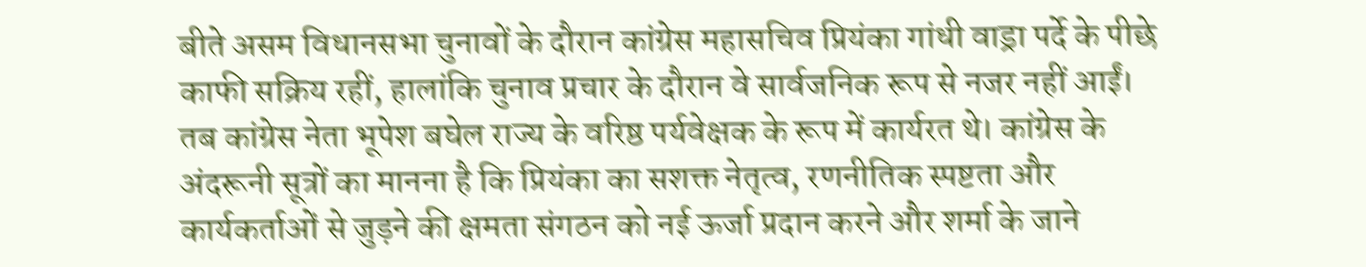बीते असम विधानसभा चुनावों के दौरान कांग्रेस महासचिव प्रियंका गांधी वाड्रा पर्दे के पीछे काफी सक्रिय रहीं, हालांकि चुनाव प्रचार के दौरान वे सार्वजनिक रूप से नजर नहीं आईं। तब कांग्रेस नेता भूपेश बघेल राज्य के वरिष्ठ पर्यवेक्षक के रूप में कार्यरत थे। कांग्रेस के अंदरूनी सूत्रों का मानना है कि प्रियंका का सशक्त नेतृत्व, रणनीतिक स्पष्टता और कार्यकर्ताओं से जुड़ने की क्षमता संगठन को नई ऊर्जा प्रदान करने और शर्मा के जाने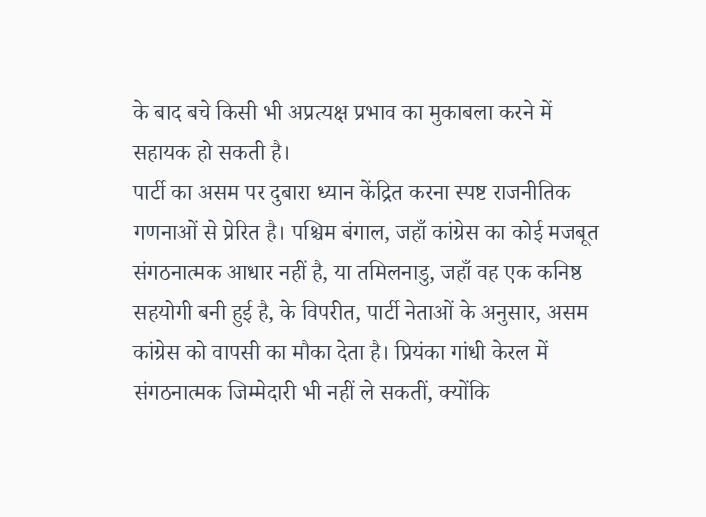के बाद बचे किसी भी अप्रत्यक्ष प्रभाव का मुकाबला करने में सहायक हो सकती है।
पार्टी का असम पर दुबारा ध्यान केंद्रित करना स्पष्ट राजनीतिक गणनाओं से प्रेरित है। पश्चिम बंगाल, जहाँ कांग्रेस का कोई मजबूत संगठनात्मक आधार नहीं है, या तमिलनाडु, जहाँ वह एक कनिष्ठ सहयोगी बनी हुई है, के विपरीत, पार्टी नेताओं के अनुसार, असम कांग्रेस को वापसी का मौका देता है। प्रियंका गांधी केरल में संगठनात्मक जिम्मेदारी भी नहीं ले सकतीं, क्योंकि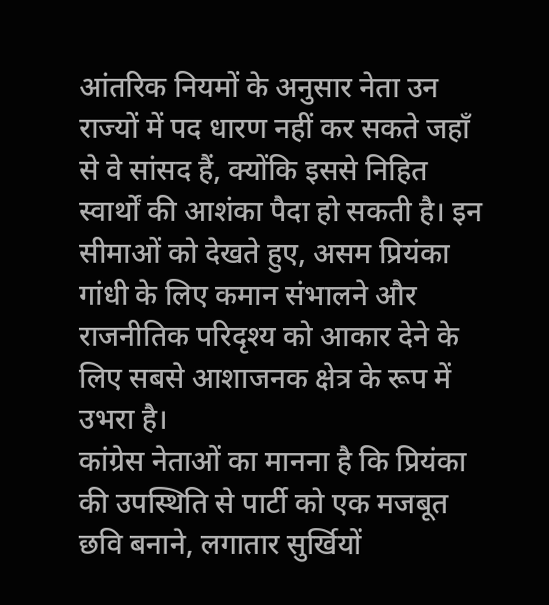आंतरिक नियमों के अनुसार नेता उन राज्यों में पद धारण नहीं कर सकते जहाँ से वे सांसद हैं, क्योंकि इससे निहित स्वार्थों की आशंका पैदा हो सकती है। इन सीमाओं को देखते हुए, असम प्रियंका गांधी के लिए कमान संभालने और राजनीतिक परिदृश्य को आकार देने के लिए सबसे आशाजनक क्षेत्र के रूप में उभरा है।
कांग्रेस नेताओं का मानना है कि प्रियंका की उपस्थिति से पार्टी को एक मजबूत छवि बनाने, लगातार सुर्खियों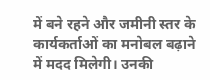में बने रहने और जमीनी स्तर के कार्यकर्ताओं का मनोबल बढ़ाने में मदद मिलेगी। उनकी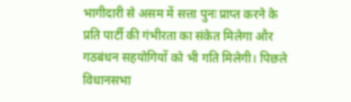भागीदारी से असम में सत्ता पुनः प्राप्त करने के प्रति पार्टी की गंभीरता का संकेत मिलेगा और गठबंधन सहयोगियों को भी गति मिलेगी। पिछले विधानसभा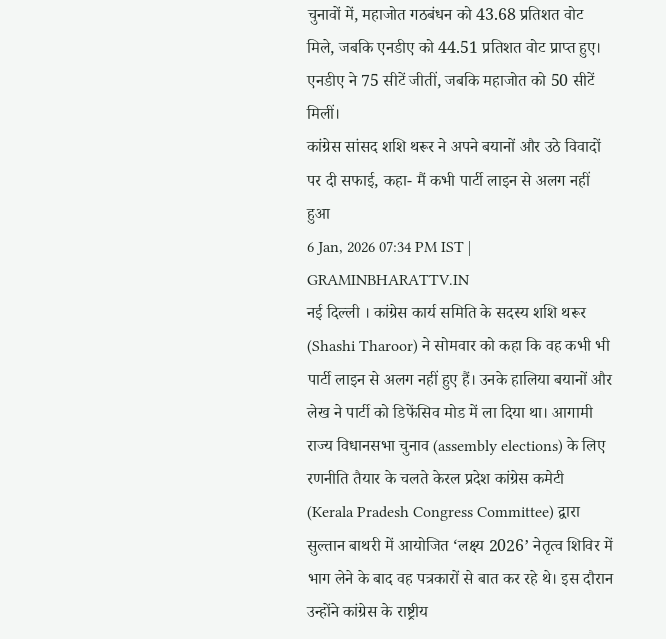चुनावों में, महाजोत गठबंधन को 43.68 प्रतिशत वोट मिले, जबकि एनडीए को 44.51 प्रतिशत वोट प्राप्त हुए। एनडीए ने 75 सीटें जीतीं, जबकि महाजोत को 50 सीटें मिलीं।
कांग्रेस सांसद शशि थरूर ने अपने बयानों और उठे विवादों पर दी सफाई, कहा- मैं कभी पार्टी लाइन से अलग नहीं हुआ
6 Jan, 2026 07:34 PM IST | GRAMINBHARATTV.IN
नई दिल्ली । कांग्रेस कार्य समिति के सदस्य शशि थरूर (Shashi Tharoor) ने सोमवार को कहा कि वह कभी भी पार्टी लाइन से अलग नहीं हुए हैं। उनके हालिया बयानों और लेख ने पार्टी को डिफेंसिव मोड में ला दिया था। आगामी राज्य विधानसभा चुनाव (assembly elections) के लिए रणनीति तैयार के चलते केरल प्रदेश कांग्रेस कमेटी (Kerala Pradesh Congress Committee) द्वारा सुल्तान बाथरी में आयोजित ‘लक्ष्य 2026’ नेतृत्व शिविर में भाग लेने के बाद वह पत्रकारों से बात कर रहे थे। इस दौरान उन्होंने कांग्रेस के राष्ट्रीय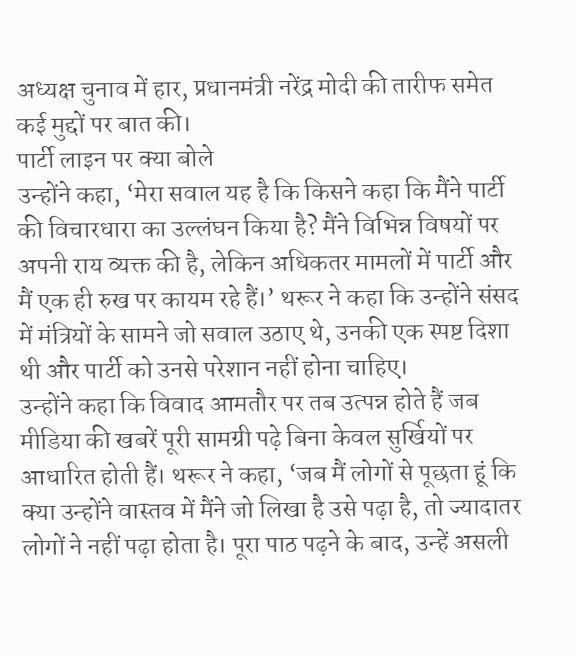अध्यक्ष चुनाव में हार, प्रधानमंत्री नरेंद्र मोदी की तारीफ समेत कई मुद्दों पर बात की।
पार्टी लाइन पर क्या बोले
उन्होंने कहा, ‘मेरा सवाल यह है कि किसने कहा कि मैंने पार्टी की विचारधारा का उल्लंघन किया है? मैंने विभिन्न विषयों पर अपनी राय व्यक्त की है, लेकिन अधिकतर मामलों में पार्टी और मैं एक ही रुख पर कायम रहे हैं।’ थरूर ने कहा कि उन्होंने संसद में मंत्रियों के सामने जो सवाल उठाए थे, उनकी एक स्पष्ट दिशा थी और पार्टी को उनसे परेशान नहीं होना चाहिए।
उन्होंने कहा कि विवाद आमतौर पर तब उत्पन्न होते हैं जब मीडिया की खबरें पूरी सामग्री पढ़े बिना केवल सुर्खियों पर आधारित होती हैं। थरूर ने कहा, ‘जब मैं लोगों से पूछता हूं कि क्या उन्होंने वास्तव में मैंने जो लिखा है उसे पढ़ा है, तो ज्यादातर लोगों ने नहीं पढ़ा होता है। पूरा पाठ पढ़ने के बाद, उन्हें असली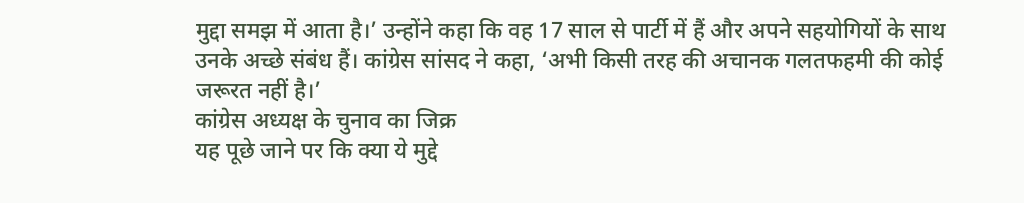मुद्दा समझ में आता है।’ उन्होंने कहा कि वह 17 साल से पार्टी में हैं और अपने सहयोगियों के साथ उनके अच्छे संबंध हैं। कांग्रेस सांसद ने कहा, ‘अभी किसी तरह की अचानक गलतफहमी की कोई जरूरत नहीं है।’
कांग्रेस अध्यक्ष के चुनाव का जिक्र
यह पूछे जाने पर कि क्या ये मुद्दे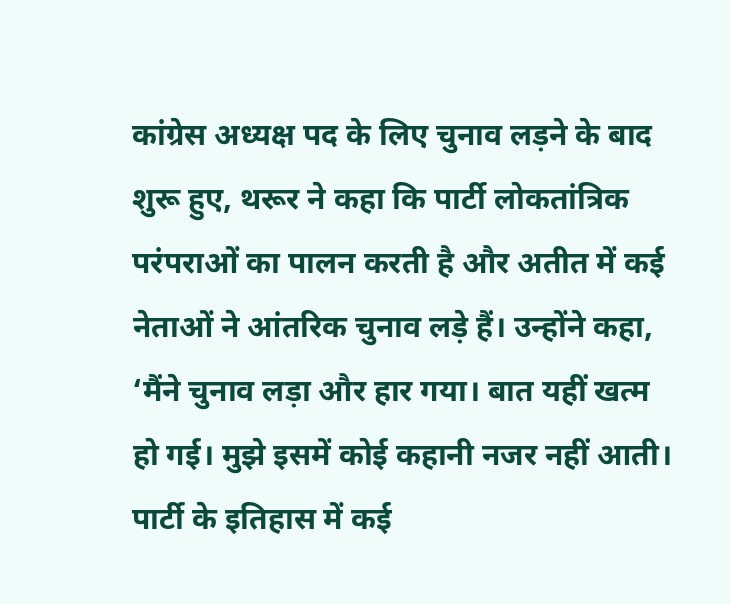कांग्रेस अध्यक्ष पद के लिए चुनाव लड़ने के बाद शुरू हुए, थरूर ने कहा कि पार्टी लोकतांत्रिक परंपराओं का पालन करती है और अतीत में कई नेताओं ने आंतरिक चुनाव लड़े हैं। उन्होंने कहा, ‘मैंने चुनाव लड़ा और हार गया। बात यहीं खत्म हो गई। मुझे इसमें कोई कहानी नजर नहीं आती। पार्टी के इतिहास में कई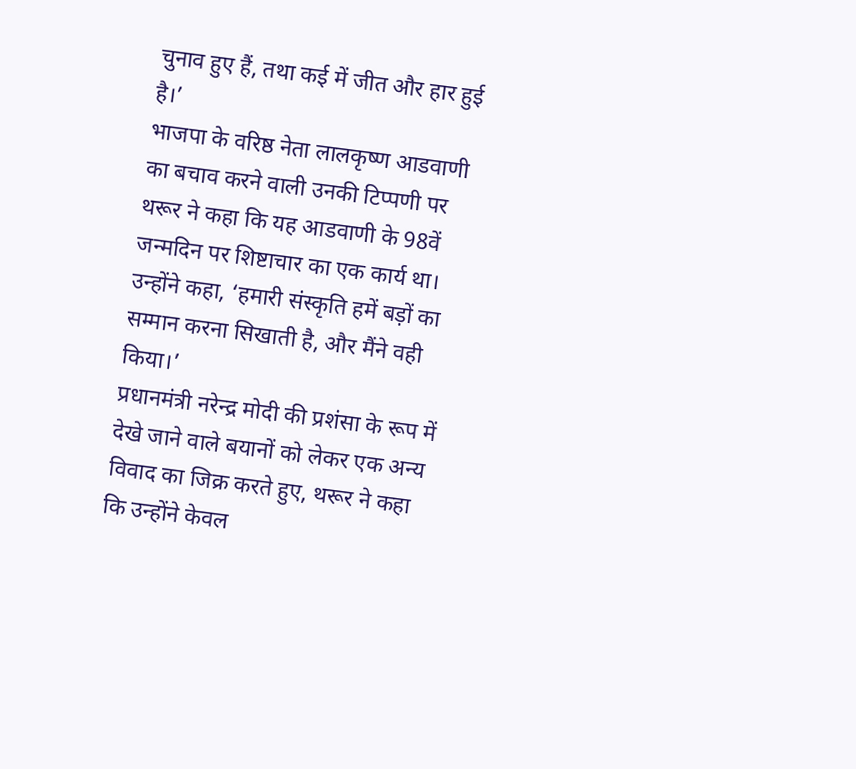चुनाव हुए हैं, तथा कई में जीत और हार हुई है।’
भाजपा के वरिष्ठ नेता लालकृष्ण आडवाणी का बचाव करने वाली उनकी टिप्पणी पर थरूर ने कहा कि यह आडवाणी के 98वें जन्मदिन पर शिष्टाचार का एक कार्य था। उन्होंने कहा, ‘हमारी संस्कृति हमें बड़ों का सम्मान करना सिखाती है, और मैंने वही किया।’
प्रधानमंत्री नरेन्द्र मोदी की प्रशंसा के रूप में देखे जाने वाले बयानों को लेकर एक अन्य विवाद का जिक्र करते हुए, थरूर ने कहा कि उन्होंने केवल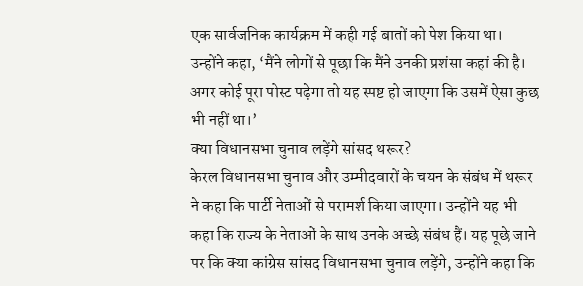एक सार्वजनिक कार्यक्रम में कही गई बातों को पेश किया था। उन्होंने कहा, ‘मैंने लोगों से पूछा कि मैंने उनकी प्रशंसा कहां की है। अगर कोई पूरा पोस्ट पढ़ेगा तो यह स्पष्ट हो जाएगा कि उसमें ऐसा कुछ भी नहीं था।’
क्या विधानसभा चुनाव लड़ेंगे सांसद थरूर?
केरल विधानसभा चुनाव और उम्मीदवारों के चयन के संबंध में थरूर ने कहा कि पार्टी नेताओं से परामर्श किया जाएगा। उन्होंने यह भी कहा कि राज्य के नेताओं के साथ उनके अच्छे संबंध हैं। यह पूछे जाने पर कि क्या कांग्रेस सांसद विधानसभा चुनाव लड़ेंगे, उन्होंने कहा कि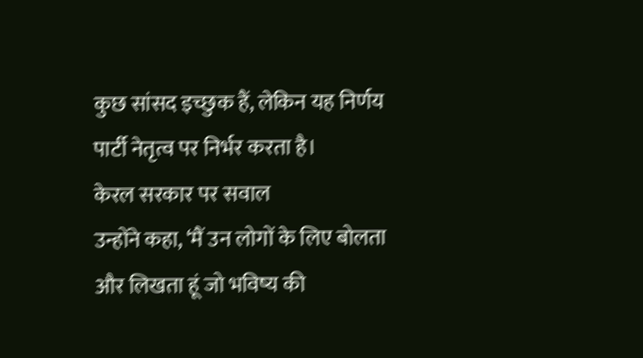कुछ सांसद इच्छुक हैं, लेकिन यह निर्णय पार्टी नेतृत्व पर निर्भर करता है।
केरल सरकार पर सवाल
उन्होंने कहा, ‘मैं उन लोगों के लिए बोलता और लिखता हूं जो भविष्य की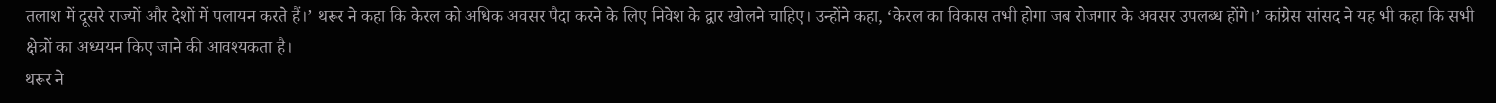तलाश में दूसरे राज्यों और देशों में पलायन करते हैं।’ थरूर ने कहा कि केरल को अधिक अवसर पैदा करने के लिए निवेश के द्वार खोलने चाहिए। उन्होंने कहा, ‘केरल का विकास तभी होगा जब रोजगार के अवसर उपलब्ध होंगे।’ कांग्रेस सांसद ने यह भी कहा कि सभी क्षेत्रों का अध्ययन किए जाने की आवश्यकता है।
थरूर ने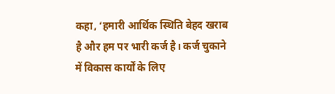कहा, ‘हमारी आर्थिक स्थिति बेहद खराब है और हम पर भारी कर्ज है। कर्ज चुकाने में विकास कार्यों के लिए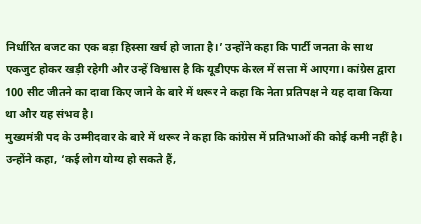निर्धारित बजट का एक बड़ा हिस्सा खर्च हो जाता है।’ उन्होंने कहा कि पार्टी जनता के साथ एकजुट होकर खड़ी रहेगी और उन्हें विश्वास है कि यूडीएफ केरल में सत्ता में आएगा। कांग्रेस द्वारा 100 सीट जीतने का दावा किए जाने के बारे में थरूर ने कहा कि नेता प्रतिपक्ष ने यह दावा किया था और यह संभव है।
मुख्यमंत्री पद के उम्मीदवार के बारे में थरूर ने कहा कि कांग्रेस में प्रतिभाओं की कोई कमी नहीं है। उन्होंने कहा, ‘कई लोग योग्य हो सकते हैं,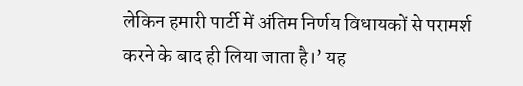लेकिन हमारी पार्टी में अंतिम निर्णय विधायकों से परामर्श करने के बाद ही लिया जाता है।’ यह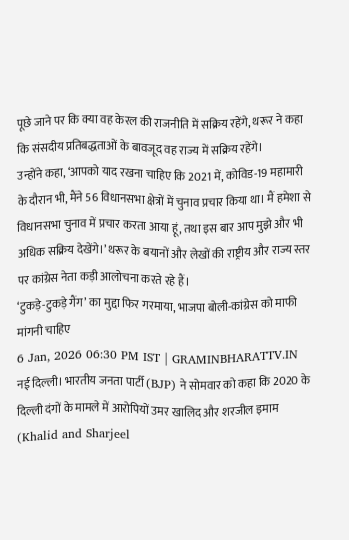पूछे जाने पर कि क्या वह केरल की राजनीति में सक्रिय रहेंगे, थरूर ने कहा कि संसदीय प्रतिबद्धताओं के बावजूद वह राज्य में सक्रिय रहेंगे।
उन्होंने कहा, ‘आपको याद रखना चाहिए कि 2021 में, कोविड-19 महामारी के दौरान भी, मैंने 56 विधानसभा क्षेत्रों में चुनाव प्रचार किया था। मैं हमेशा से विधानसभा चुनाव में प्रचार करता आया हूं, तथा इस बार आप मुझे और भी अधिक सक्रिय देखेंगे।’ थरूर के बयानों और लेखों की राष्ट्रीय और राज्य स्तर पर कांग्रेस नेता कड़ी आलोचना करते रहे हैं।
‘टुकड़े-टुकड़े गैंग’ का मुद्दा फिर गरमाया, भाजपा बोली-कांग्रेस को माफी मांगनी चाहिए
6 Jan, 2026 06:30 PM IST | GRAMINBHARATTV.IN
नई दिल्ली। भारतीय जनता पार्टी (BJP) ने सोमवार को कहा कि 2020 के दिल्ली दंगों के मामले में आरोपियों उमर खालिद और शरजील इमाम (Khalid and Sharjeel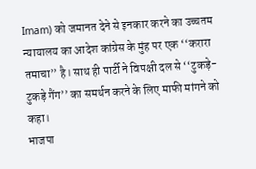Imam) को जमानत देने से इनकार करने का उच्चतम न्यायालय का आदेश कांग्रेस के मुंह पर एक ‘‘करारा तमाचा’’ है। साथ ही पार्टी ने विपक्षी दल से ‘‘टुकड़े-टुकड़े गैंग’’ का समर्थन करने के लिए माफी मांगने को कहा।
भाजपा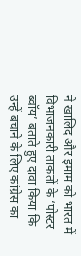ने खालिद और इमाम को भारत में विभाजनकारी ताकतों के ‘पोस्टर ब्वॉय’ बताते हुए दावा किया कि उन्हें बचाने के लिए कांग्रेस का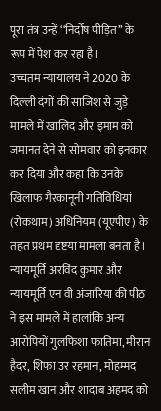पूरा तंत्र उन्हें ‘‘निर्दोष पीड़ित’’ के रूप में पेश कर रहा है।
उच्चतम न्यायालय ने 2020 के दिल्ली दंगों की साजिश से जुड़े मामले में खालिद और इमाम को जमानत देने से सोमवार को इनकार कर दिया और कहा कि उनके खिलाफ गैरकानूनी गतिविधियां (रोकथाम) अधिनियम (यूएपीए) के तहत प्रथम दृष्टया मामला बनता है।
न्यायमूर्ति अरविंद कुमार और न्यायमूर्ति एन वी अंजारिया की पीठ ने इस मामले में हालांकि अन्य आरोपियों गुलफिशा फातिमा, मीरान हैदर, शिफा उर रहमान, मोहम्मद सलीम खान और शादाब अहमद को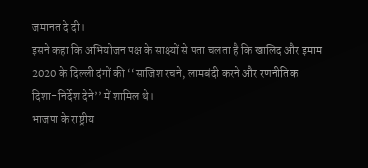जमानत दे दी।
इसने कहा कि अभियोजन पक्ष के साक्ष्यों से पता चलता है कि खालिद और इमाम 2020 के दिल्ली दंगों की ‘‘साजिश रचने, लामबंदी करने और रणनीतिक दिशा-निर्देश देने’’ में शामिल थे।
भाजपा के राष्ट्रीय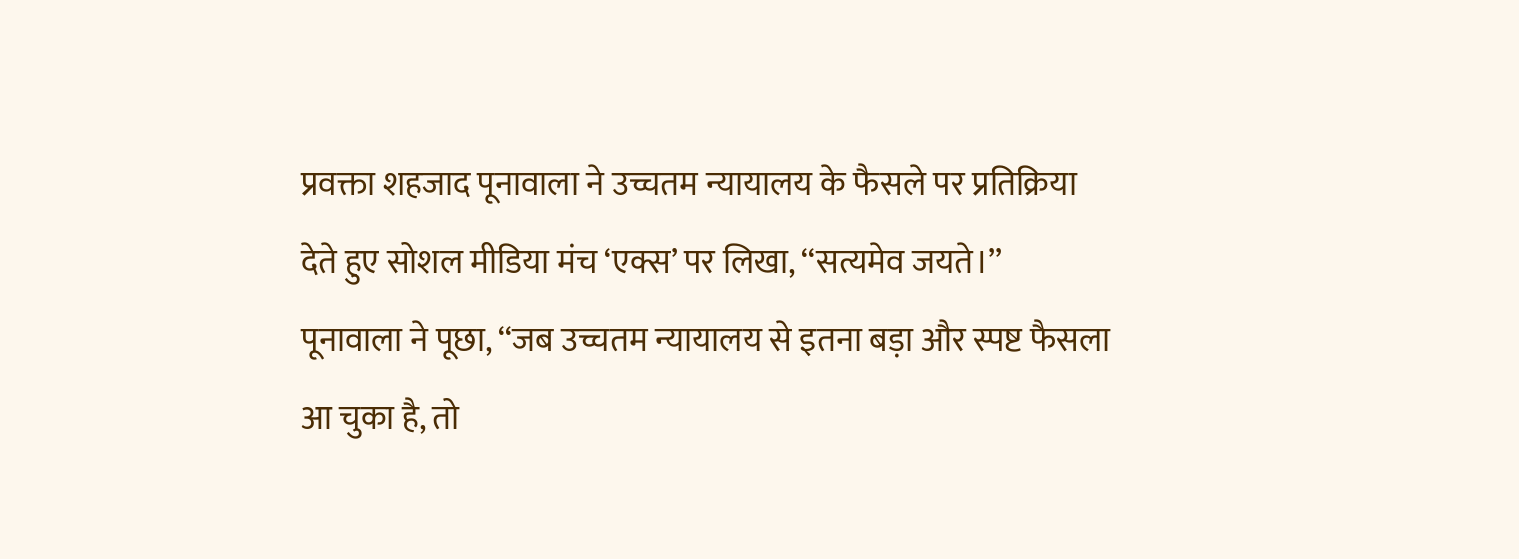प्रवक्ता शहजाद पूनावाला ने उच्चतम न्यायालय के फैसले पर प्रतिक्रिया देते हुए सोशल मीडिया मंच ‘एक्स’ पर लिखा, ‘‘सत्यमेव जयते।’’
पूनावाला ने पूछा, ‘‘जब उच्चतम न्यायालय से इतना बड़ा और स्पष्ट फैसला आ चुका है, तो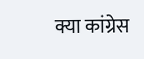क्या कांग्रेस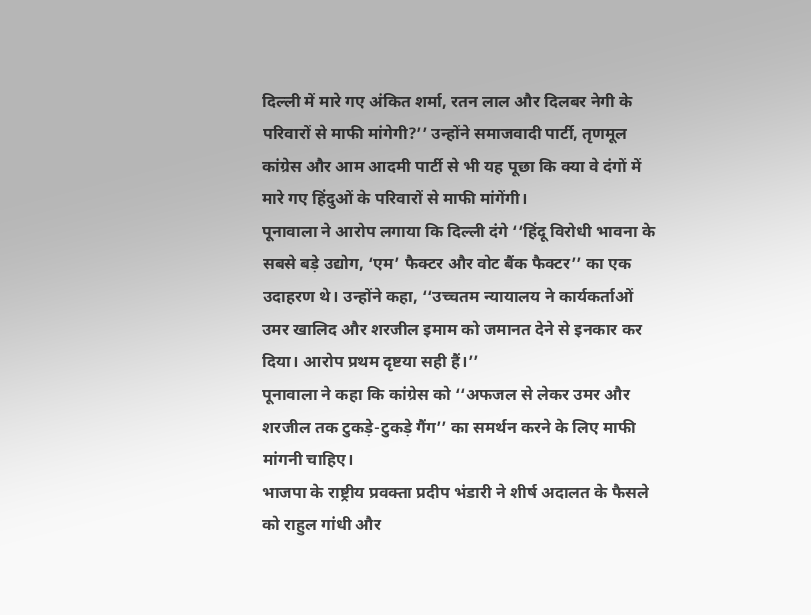दिल्ली में मारे गए अंकित शर्मा, रतन लाल और दिलबर नेगी के परिवारों से माफी मांगेगी?’’ उन्होंने समाजवादी पार्टी, तृणमूल कांग्रेस और आम आदमी पार्टी से भी यह पूछा कि क्या वे दंगों में मारे गए हिंदुओं के परिवारों से माफी मांगेंगी।
पूनावाला ने आरोप लगाया कि दिल्ली दंगे ‘‘हिंदू विरोधी भावना के सबसे बड़े उद्योग, ‘एम’ फैक्टर और वोट बैंक फैक्टर’’ का एक उदाहरण थे। उन्होंने कहा, ‘‘उच्चतम न्यायालय ने कार्यकर्ताओं उमर खालिद और शरजील इमाम को जमानत देने से इनकार कर दिया। आरोप प्रथम दृष्टया सही हैं।’’
पूनावाला ने कहा कि कांग्रेस को ‘‘अफजल से लेकर उमर और शरजील तक टुकड़े-टुकड़े गैंग’’ का समर्थन करने के लिए माफी मांगनी चाहिए।
भाजपा के राष्ट्रीय प्रवक्ता प्रदीप भंडारी ने शीर्ष अदालत के फैसले को राहुल गांधी और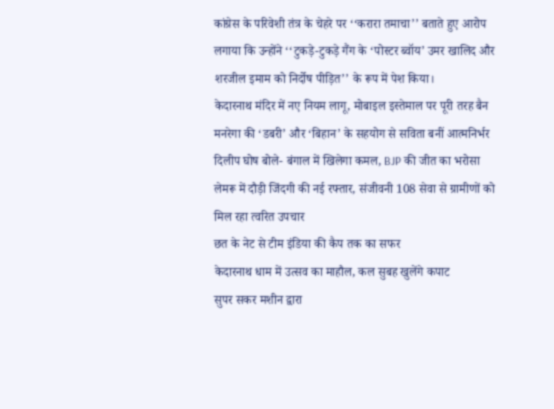कांग्रेस के परिवेशी तंत्र के चेहरे पर ‘‘करारा तमाचा’’ बताते हुए आरोप लगाया कि उन्होंने ‘‘टुकड़े-टुकड़े गैंग के ‘पोस्टर ब्वॉय’ उमर खालिद और शरजील इमाम को निर्दोष पीड़ित’’ के रूप में पेश किया।
केदारनाथ मंदिर में नए नियम लागू, मोबाइल इस्तेमाल पर पूरी तरह बैन
मनरेगा की ‘डबरी’ और ‘बिहान’ के सहयोग से सविता बनीं आत्मनिर्भर
दिलीप घोष बोले- बंगाल में खिलेगा कमल, BJP की जीत का भरोसा
लेमरू में दौड़ी जिंदगी की नई रफ्तार, संजीवनी 108 सेवा से ग्रामीणों को मिल रहा त्वरित उपचार
छत के नेट से टीम इंडिया की कैप तक का सफर
केदारनाथ धाम में उत्सव का माहौल, कल सुबह खुलेंगे कपाट
सुपर सकर मशीन द्वारा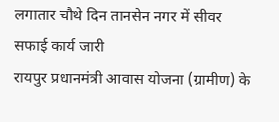लगातार चौथे दिन तानसेन नगर में सीवर सफाई कार्य जारी
रायपुर प्रधानमंत्री आवास योजना (ग्रामीण) के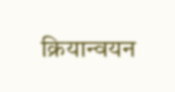क्रियान्वयन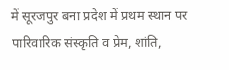में सूरजपुर बना प्रदेश में प्रथम स्थान पर
पारिवारिक संस्कृति व प्रेम, शांति,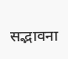सद्भावना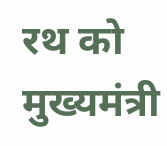रथ को मुख्यमंत्री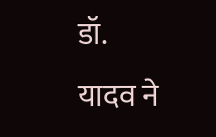डॉ. यादव ने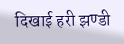दिखाई हरी झण्डी